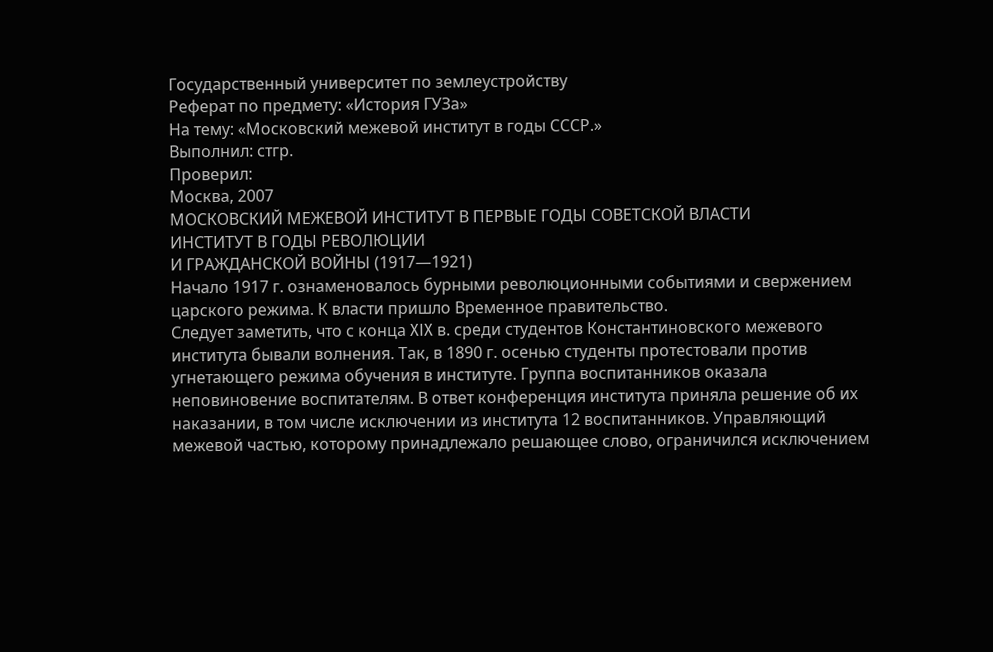Государственный университет по землеустройству
Реферат по предмету: «История ГУЗа»
На тему: «Московский межевой институт в годы СССР.»
Выполнил: стгр.
Проверил:
Москва, 2007
МОСКОВСКИЙ МЕЖЕВОЙ ИНСТИТУТ В ПЕРВЫЕ ГОДЫ СОВЕТСКОЙ ВЛАСТИ
ИНСТИТУТ В ГОДЫ РЕВОЛЮЦИИ
И ГРАЖДАНСКОЙ ВОЙНЫ (1917—1921)
Начало 1917 г. ознаменовалось бурными революционными событиями и свержением царского режима. К власти пришло Временное правительство.
Следует заметить, что с конца XIX в. среди студентов Константиновского межевого института бывали волнения. Так, в 1890 г. осенью студенты протестовали против угнетающего режима обучения в институте. Группа воспитанников оказала неповиновение воспитателям. В ответ конференция института приняла решение об их наказании, в том числе исключении из института 12 воспитанников. Управляющий межевой частью, которому принадлежало решающее слово, ограничился исключением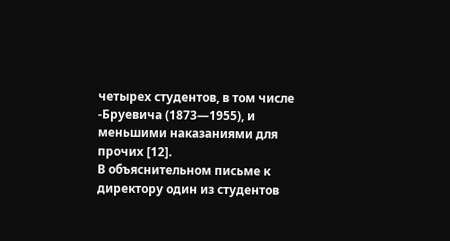четырех студентов, в том числе -Бруевича (1873—1955), и меньшими наказаниями для прочих [12].
В объяснительном письме к директору один из студентов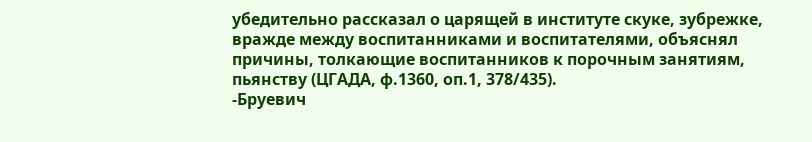убедительно рассказал о царящей в институте скуке, зубрежке, вражде между воспитанниками и воспитателями, объяснял причины, толкающие воспитанников к порочным занятиям, пьянству (ЦГАДА, ф.1360, оп.1, 378/435).
-Бруевич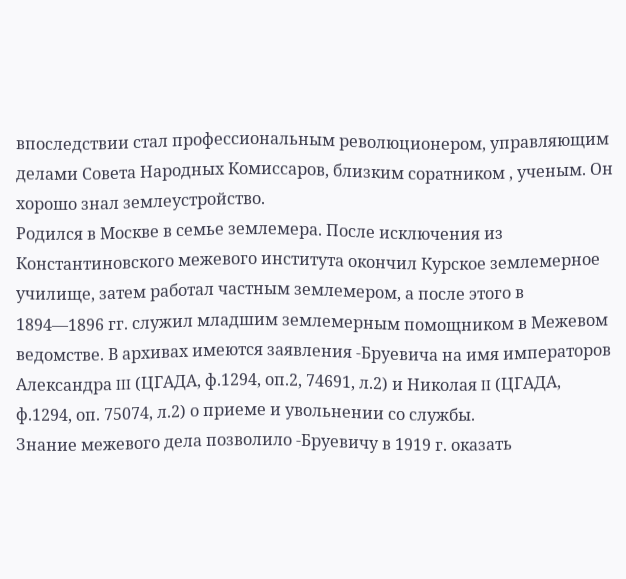впоследствии стал профессиональным революционером, управляющим делами Совета Народных Комиссаров, близким соратником , ученым. Он хорошо знал землеустройство.
Родился в Москве в семье землемера. После исключения из Константиновского межевого института окончил Курское землемерное училище, затем работал частным землемером, а после этого в 1894—1896 гг. служил младшим землемерным помощником в Межевом ведомстве. В архивах имеются заявления -Бруевича на имя императоров Александра III (ЦГАДА, ф.1294, оп.2, 74691, л.2) и Николая II (ЦГАДА, ф.1294, оп. 75074, л.2) о приеме и увольнении со службы.
Знание межевого дела позволило -Бруевичу в 1919 г. оказать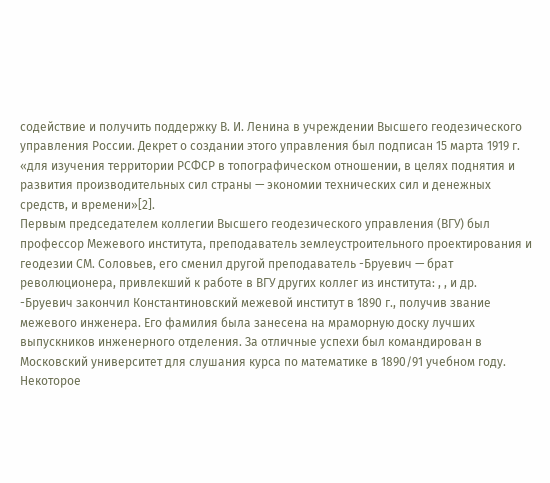содействие и получить поддержку В. И. Ленина в учреждении Высшего геодезического управления России. Декрет о создании этого управления был подписан 15 марта 1919 г. «для изучения территории РСФСР в топографическом отношении, в целях поднятия и развития производительных сил страны — экономии технических сил и денежных средств, и времени»[2].
Первым председателем коллегии Высшего геодезического управления (ВГУ) был профессор Межевого института, преподаватель землеустроительного проектирования и геодезии СМ. Соловьев, его сменил другой преподаватель -Бруевич — брат революционера, привлекший к работе в ВГУ других коллег из института: , , и др.
-Бруевич закончил Константиновский межевой институт в 1890 г., получив звание межевого инженера. Его фамилия была занесена на мраморную доску лучших выпускников инженерного отделения. За отличные успехи был командирован в Московский университет для слушания курса по математике в 1890/91 учебном году. Некоторое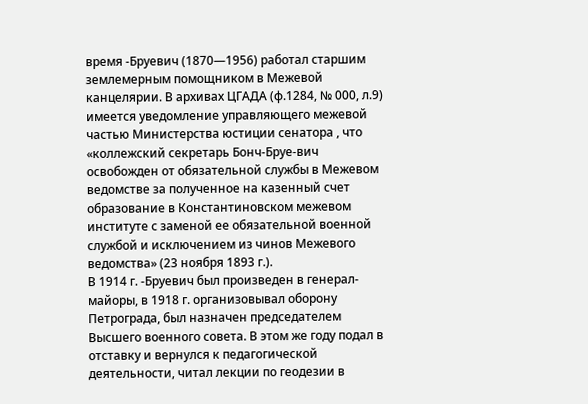время -Бруевич (1870—1956) работал старшим землемерным помощником в Межевой канцелярии. В архивах ЦГАДА (ф.1284, № 000, л.9) имеется уведомление управляющего межевой частью Министерства юстиции сенатора , что «коллежский секретарь Бонч-Бруе-вич освобожден от обязательной службы в Межевом ведомстве за полученное на казенный счет образование в Константиновском межевом институте с заменой ее обязательной военной службой и исключением из чинов Межевого ведомства» (23 ноября 1893 г.).
В 1914 г. -Бруевич был произведен в генерал-майоры, в 1918 г. организовывал оборону Петрограда, был назначен председателем Высшего военного совета. В этом же году подал в отставку и вернулся к педагогической деятельности, читал лекции по геодезии в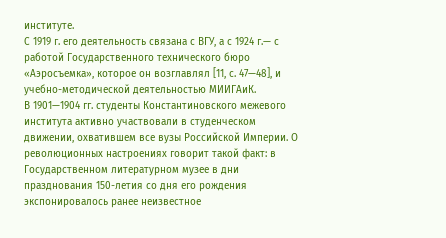институте.
С 1919 г. его деятельность связана с ВГУ, а с 1924 г.— с работой Государственного технического бюро «Аэросъемка», которое он возглавлял [11, с. 47—48], и учебно-методической деятельностью МИИГАиК.
В 1901—1904 гг. студенты Константиновского межевого института активно участвовали в студенческом движении, охватившем все вузы Российской Империи. О революционных настроениях говорит такой факт: в Государственном литературном музее в дни празднования 150-летия со дня его рождения экспонировалось ранее неизвестное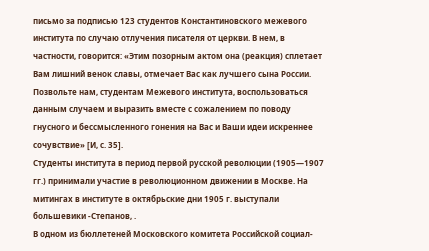письмо за подписью 123 студентов Константиновского межевого института по случаю отлучения писателя от церкви. В нем, в частности, говорится: «Этим позорным актом она (реакция) сплетает Вам лишний венок славы, отмечает Вас как лучшего сына России. Позвольте нам, студентам Межевого института, воспользоваться данным случаем и выразить вместе с сожалением по поводу гнусного и бессмысленного гонения на Вас и Ваши идеи искреннее сочувствие» [И, с. 35].
Студенты института в период первой русской революции (1905—1907 гг.) принимали участие в революционном движении в Москве. На митингах в институте в октябрьские дни 1905 г. выступали большевики -Степанов, .
В одном из бюллетеней Московского комитета Российской социал-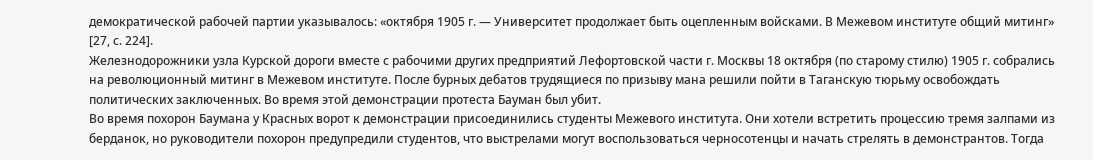демократической рабочей партии указывалось: «октября 1905 г. — Университет продолжает быть оцепленным войсками. В Межевом институте общий митинг» [27, с. 224].
Железнодорожники узла Курской дороги вместе с рабочими других предприятий Лефортовской части г. Москвы 18 октября (по старому стилю) 1905 г. собрались на революционный митинг в Межевом институте. После бурных дебатов трудящиеся по призыву мана решили пойти в Таганскую тюрьму освобождать политических заключенных. Во время этой демонстрации протеста Бауман был убит.
Во время похорон Баумана у Красных ворот к демонстрации присоединились студенты Межевого института. Они хотели встретить процессию тремя залпами из берданок, но руководители похорон предупредили студентов, что выстрелами могут воспользоваться черносотенцы и начать стрелять в демонстрантов. Тогда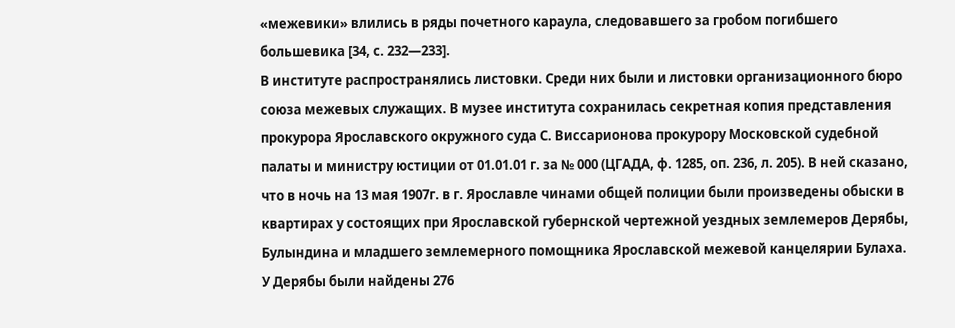«межевики» влились в ряды почетного караула, следовавшего за гробом погибшего большевика [34, с. 232—233].
В институте распространялись листовки. Среди них были и листовки организационного бюро союза межевых служащих. В музее института сохранилась секретная копия представления прокурора Ярославского окружного суда С. Виссарионова прокурору Московской судебной палаты и министру юстиции от 01.01.01 г. за № 000 (ЦГАДА, ф. 1285, оп. 236, л. 205). В ней сказано, что в ночь на 13 мая 1907г. в г. Ярославле чинами общей полиции были произведены обыски в квартирах у состоящих при Ярославской губернской чертежной уездных землемеров Дерябы, Булындина и младшего землемерного помощника Ярославской межевой канцелярии Булаха.
У Дерябы были найдены 276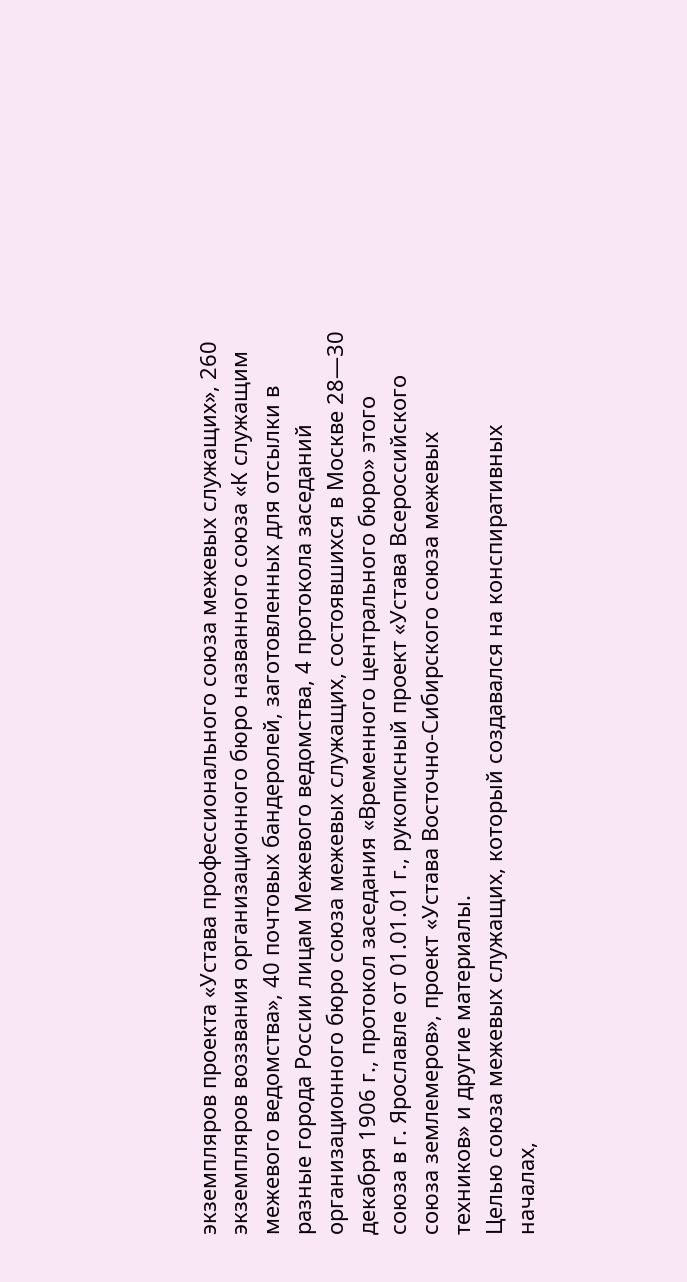экземпляров проекта «Устава профессионального союза межевых служащих», 260 экземпляров воззвания организационного бюро названного союза «К служащим межевого ведомства», 40 почтовых бандеролей, заготовленных для отсылки в разные города России лицам Межевого ведомства, 4 протокола заседаний организационного бюро союза межевых служащих, состоявшихся в Москве 28—30 декабря 1906 г., протокол заседания «Временного центрального бюро» этого союза в г. Ярославле от 01.01.01 г., рукописный проект «Устава Всероссийского союза землемеров», проект «Устава Восточно-Сибирского союза межевых техников» и другие материалы.
Целью союза межевых служащих, который создавался на конспиративных началах,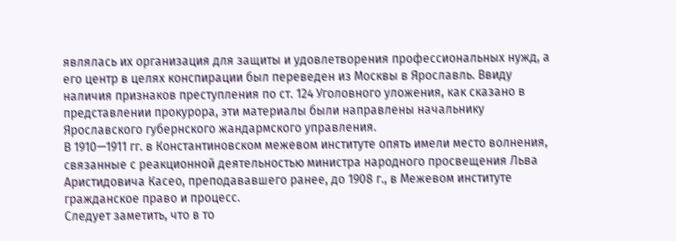являлась их организация для защиты и удовлетворения профессиональных нужд, а его центр в целях конспирации был переведен из Москвы в Ярославль. Ввиду наличия признаков преступления по ст. 124 Уголовного уложения, как сказано в представлении прокурора, эти материалы были направлены начальнику Ярославского губернского жандармского управления.
В 1910—1911 гг. в Константиновском межевом институте опять имели место волнения, связанные с реакционной деятельностью министра народного просвещения Льва Аристидовича Касео, преподававшего ранее, до 1908 г., в Межевом институте гражданское право и процесс.
Следует заметить, что в то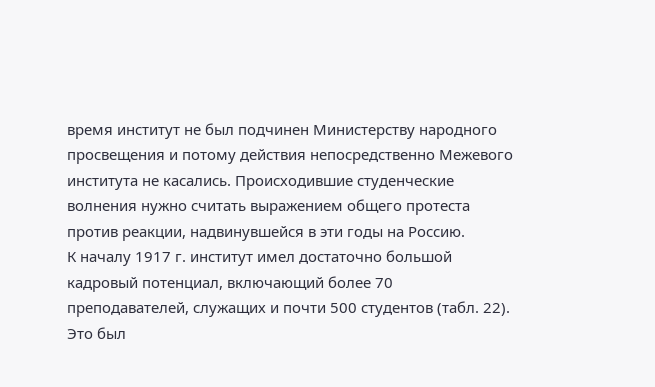время институт не был подчинен Министерству народного просвещения и потому действия непосредственно Межевого института не касались. Происходившие студенческие волнения нужно считать выражением общего протеста против реакции, надвинувшейся в эти годы на Россию.
К началу 1917 г. институт имел достаточно большой кадровый потенциал, включающий более 70 преподавателей, служащих и почти 500 студентов (табл. 22). Это был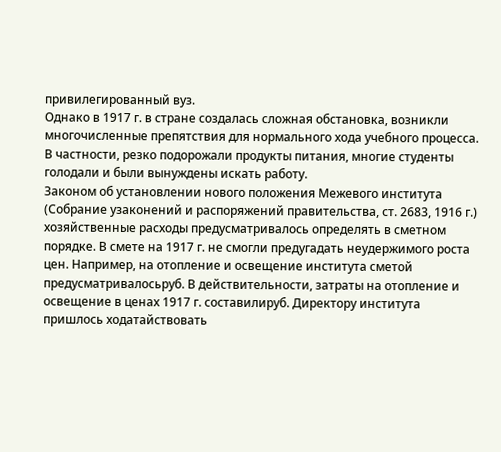привилегированный вуз.
Однако в 1917 г. в стране создалась сложная обстановка, возникли многочисленные препятствия для нормального хода учебного процесса. В частности, резко подорожали продукты питания, многие студенты голодали и были вынуждены искать работу.
Законом об установлении нового положения Межевого института (Собрание узаконений и распоряжений правительства, ст. 2683, 1916 г.) хозяйственные расходы предусматривалось определять в сметном порядке. В смете на 1917 г. не смогли предугадать неудержимого роста цен. Например, на отопление и освещение института сметой предусматривалосьруб. В действительности, затраты на отопление и освещение в ценах 1917 г. составилируб. Директору института пришлось ходатайствовать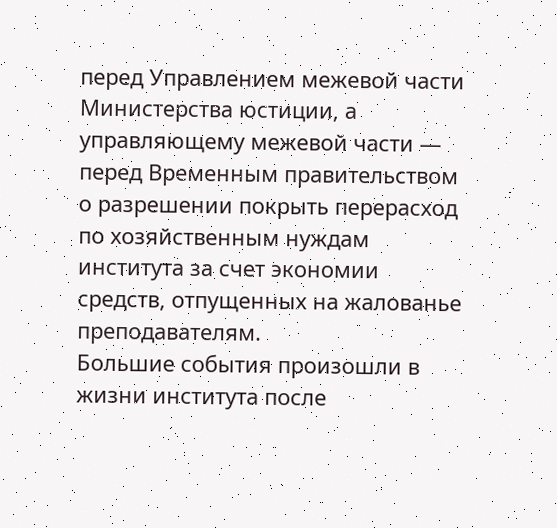перед Управлением межевой части Министерства юстиции, а управляющему межевой части — перед Временным правительством о разрешении покрыть перерасход по хозяйственным нуждам института за счет экономии средств, отпущенных на жалованье преподавателям.
Большие события произошли в жизни института после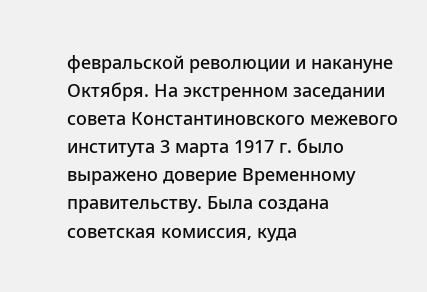февральской революции и накануне Октября. На экстренном заседании совета Константиновского межевого института 3 марта 1917 г. было выражено доверие Временному правительству. Была создана советская комиссия, куда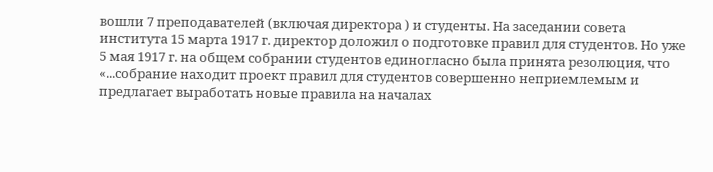вошли 7 преподавателей (включая директора ) и студенты. На заседании совета института 15 марта 1917 г. директор доложил о подготовке правил для студентов. Но уже 5 мая 1917 г. на общем собрании студентов единогласно была принята резолюция, что «...собрание находит проект правил для студентов совершенно неприемлемым и предлагает выработать новые правила на началах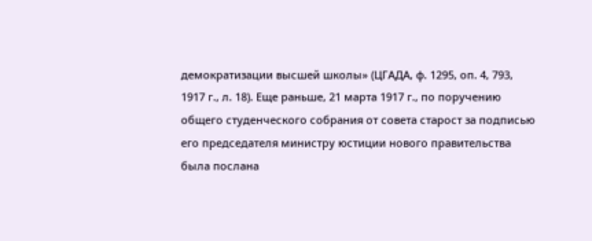демократизации высшей школы» (ЦГАДА, ф. 1295, оп. 4, 793, 1917 г., л. 18). Еще раньше, 21 марта 1917 г., по поручению общего студенческого собрания от совета старост за подписью его председателя министру юстиции нового правительства была послана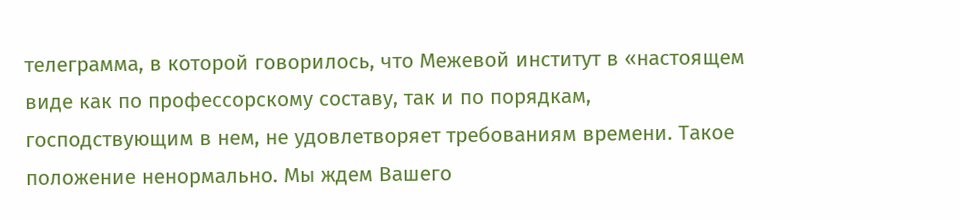телеграмма, в которой говорилось, что Межевой институт в «настоящем виде как по профессорскому составу, так и по порядкам, господствующим в нем, не удовлетворяет требованиям времени. Такое положение ненормально. Мы ждем Вашего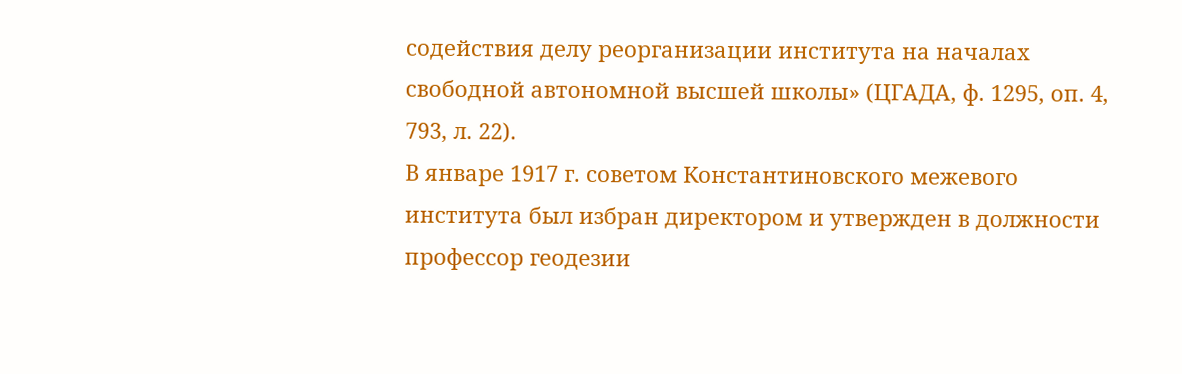содействия делу реорганизации института на началах свободной автономной высшей школы» (ЦГАДА, ф. 1295, оп. 4, 793, л. 22).
В январе 1917 г. советом Константиновского межевого института был избран директором и утвержден в должности профессор геодезии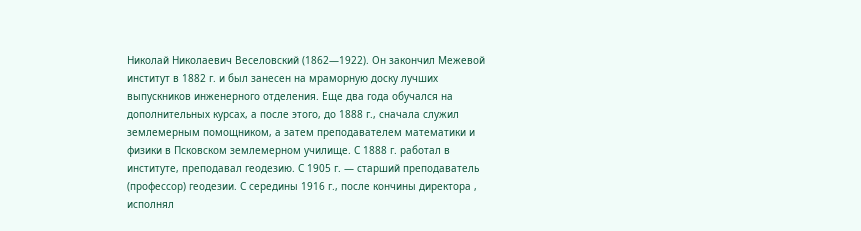Николай Николаевич Веселовский (1862—1922). Он закончил Межевой институт в 1882 г. и был занесен на мраморную доску лучших выпускников инженерного отделения. Еще два года обучался на дополнительных курсах, а после этого, до 1888 г., сначала служил землемерным помощником, а затем преподавателем математики и физики в Псковском землемерном училище. С 1888 г. работал в институте, преподавал геодезию. С 1905 г. — старший преподаватель (профессор) геодезии. С середины 1916 г., после кончины директора , исполнял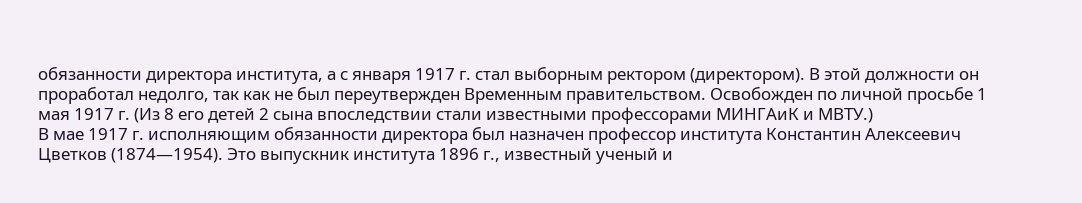обязанности директора института, а с января 1917 г. стал выборным ректором (директором). В этой должности он проработал недолго, так как не был переутвержден Временным правительством. Освобожден по личной просьбе 1 мая 1917 г. (Из 8 его детей 2 сына впоследствии стали известными профессорами МИНГАиК и МВТУ.)
В мае 1917 г. исполняющим обязанности директора был назначен профессор института Константин Алексеевич Цветков (1874—1954). Это выпускник института 1896 г., известный ученый и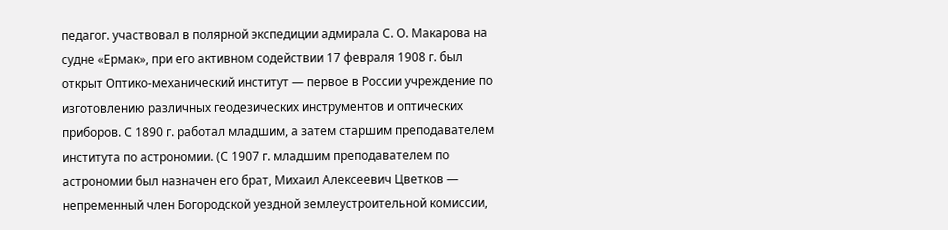педагог. участвовал в полярной экспедиции адмирала С. О. Макарова на судне «Ермак», при его активном содействии 17 февраля 1908 г. был открыт Оптико-механический институт — первое в России учреждение по изготовлению различных геодезических инструментов и оптических приборов. С 1890 г. работал младшим, а затем старшим преподавателем института по астрономии. (С 1907 г. младшим преподавателем по астрономии был назначен его брат, Михаил Алексеевич Цветков — непременный член Богородской уездной землеустроительной комиссии,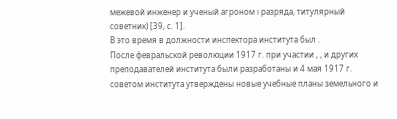межевой инженер и ученый агроном I разряда, титулярный советник) [39, с. 1].
В это время в должности инспектора института был .
После февральской революции 1917 г. при участии , , и других преподавателей института были разработаны и 4 мая 1917 г. советом института утверждены новые учебные планы земельного и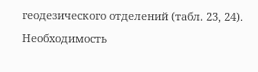геодезического отделений (табл. 23, 24).
Необходимость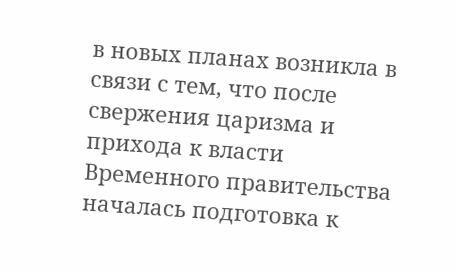в новых планах возникла в связи с тем, что после свержения царизма и прихода к власти Временного правительства началась подготовка к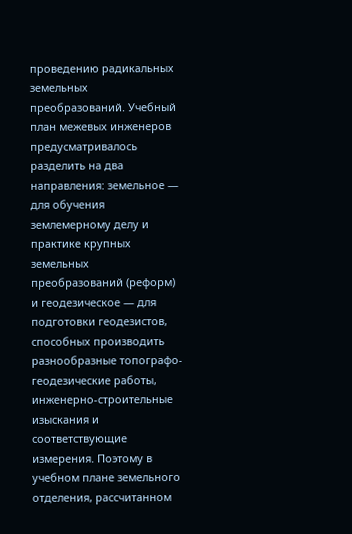проведению радикальных земельных преобразований. Учебный план межевых инженеров предусматривалось разделить на два направления: земельное — для обучения землемерному делу и практике крупных земельных преобразований (реформ) и геодезическое — для подготовки геодезистов, способных производить разнообразные топографо-геодезические работы, инженерно-строительные изыскания и соответствующие измерения. Поэтому в учебном плане земельного отделения, рассчитанном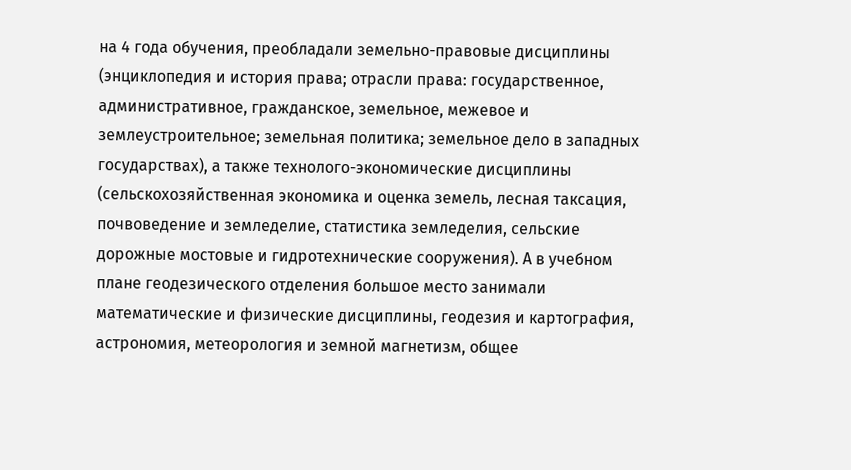на 4 года обучения, преобладали земельно-правовые дисциплины (энциклопедия и история права; отрасли права: государственное, административное, гражданское, земельное, межевое и землеустроительное; земельная политика; земельное дело в западных государствах), а также технолого-экономические дисциплины (сельскохозяйственная экономика и оценка земель, лесная таксация, почвоведение и земледелие, статистика земледелия, сельские дорожные мостовые и гидротехнические сооружения). А в учебном плане геодезического отделения большое место занимали математические и физические дисциплины, геодезия и картография, астрономия, метеорология и земной магнетизм, общее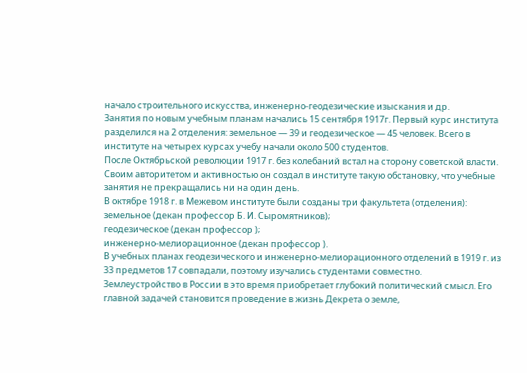начало строительного искусства, инженерно-геодезические изыскания и др.
Занятия по новым учебным планам начались 15 сентября 1917г. Первый курс института разделился на 2 отделения: земельное — 39 и геодезическое — 45 человек. Всего в институте на четырех курсах учебу начали около 500 студентов.
После Октябрьской революции 1917 г. без колебаний встал на сторону советской власти. Своим авторитетом и активностью он создал в институте такую обстановку, что учебные занятия не прекращались ни на один день.
В октябре 1918 г. в Межевом институте были созданы три факультета (отделения):
земельное (декан профессор Б. И. Сыромятников);
геодезическое (декан профессор );
инженерно-мелиорационное (декан профессор ).
В учебных планах геодезического и инженерно-мелиорационного отделений в 1919 г. из 33 предметов 17 совпадали, поэтому изучались студентами совместно.
Землеустройство в России в это время приобретает глубокий политический смысл. Его главной задачей становится проведение в жизнь Декрета о земле,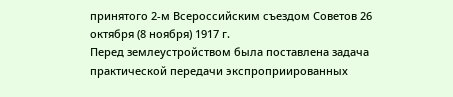принятого 2-м Всероссийским съездом Советов 26 октября (8 ноября) 1917 г.
Перед землеустройством была поставлена задача практической передачи экспроприированных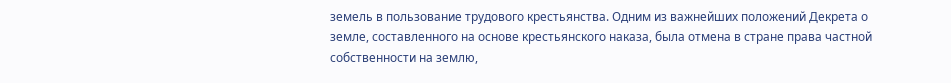земель в пользование трудового крестьянства. Одним из важнейших положений Декрета о земле, составленного на основе крестьянского наказа, была отмена в стране права частной собственности на землю,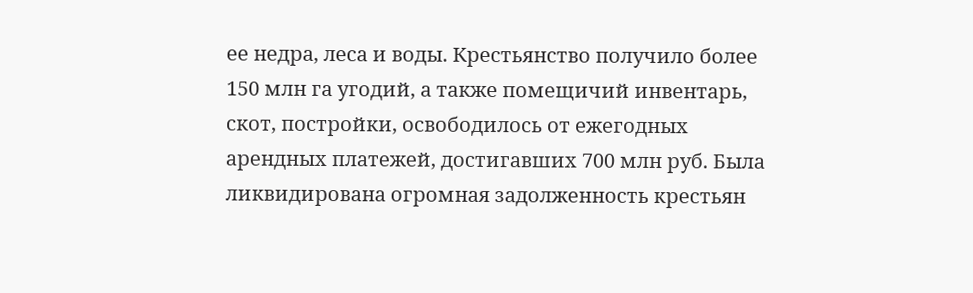ее недра, леса и воды. Крестьянство получило более 150 млн га угодий, а также помещичий инвентарь, скот, постройки, освободилось от ежегодных арендных платежей, достигавших 700 млн руб. Была ликвидирована огромная задолженность крестьян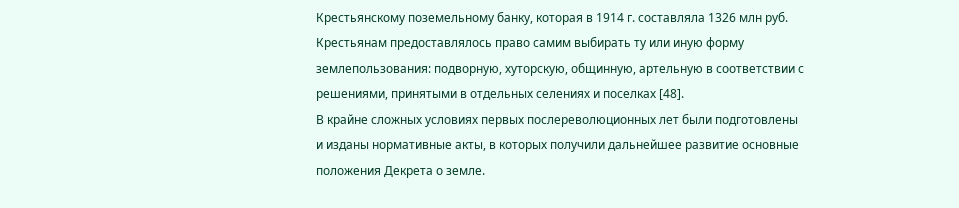Крестьянскому поземельному банку, которая в 1914 г. составляла 1326 млн руб. Крестьянам предоставлялось право самим выбирать ту или иную форму землепользования: подворную, хуторскую, общинную, артельную в соответствии с решениями, принятыми в отдельных селениях и поселках [48].
В крайне сложных условиях первых послереволюционных лет были подготовлены и изданы нормативные акты, в которых получили дальнейшее развитие основные положения Декрета о земле.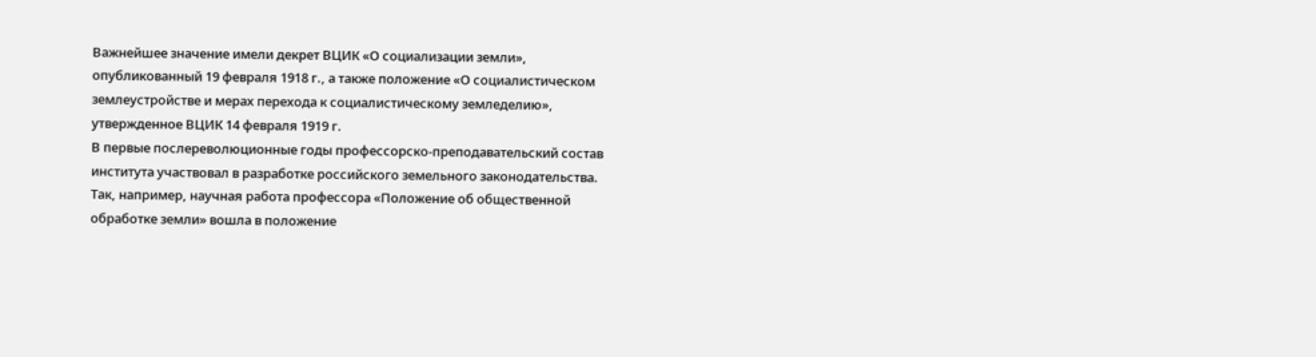Важнейшее значение имели декрет ВЦИК «О социализации земли», опубликованный 19 февраля 1918 г., а также положение «О социалистическом землеустройстве и мерах перехода к социалистическому земледелию», утвержденное ВЦИК 14 февраля 1919 г.
В первые послереволюционные годы профессорско-преподавательский состав института участвовал в разработке российского земельного законодательства. Так, например, научная работа профессора «Положение об общественной обработке земли» вошла в положение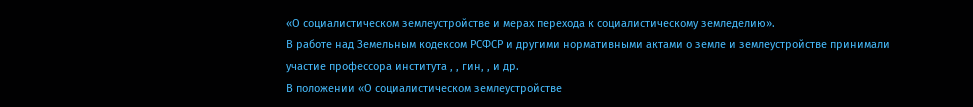«О социалистическом землеустройстве и мерах перехода к социалистическому земледелию».
В работе над Земельным кодексом РСФСР и другими нормативными актами о земле и землеустройстве принимали участие профессора института , , гин, , и др.
В положении «О социалистическом землеустройстве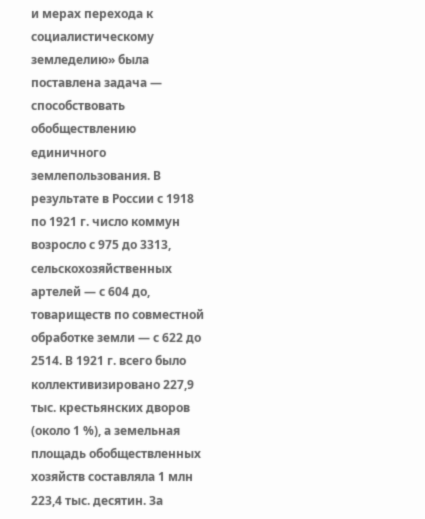и мерах перехода к социалистическому земледелию» была поставлена задача — способствовать обобществлению единичного землепользования. В результате в России с 1918 по 1921 г. число коммун возросло с 975 до 3313, сельскохозяйственных артелей — с 604 до, товариществ по совместной обработке земли — с 622 до 2514. В 1921 г. всего было коллективизировано 227,9 тыс. крестьянских дворов (около 1 %), а земельная площадь обобществленных хозяйств составляла 1 млн 223,4 тыс. десятин. За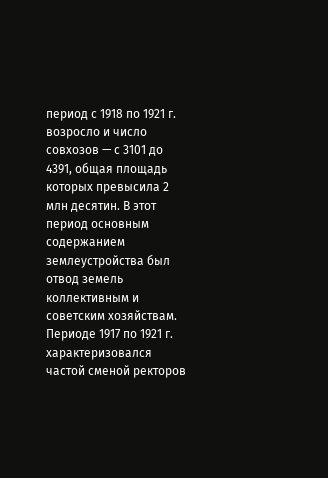период с 1918 по 1921 г. возросло и число совхозов — с 3101 до 4391, общая площадь которых превысила 2 млн десятин. В этот период основным содержанием землеустройства был отвод земель коллективным и советским хозяйствам.
Периоде 1917 по 1921 г. характеризовался частой сменой ректоров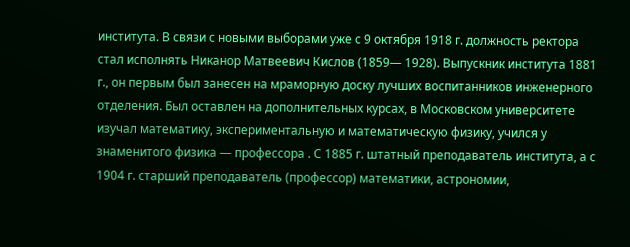института. В связи с новыми выборами уже с 9 октября 1918 г. должность ректора стал исполнять Никанор Матвеевич Кислов (1859— 1928). Выпускник института 1881 г., он первым был занесен на мраморную доску лучших воспитанников инженерного отделения. Был оставлен на дополнительных курсах, в Московском университете изучал математику, экспериментальную и математическую физику, учился у знаменитого физика — профессора . С 1885 г. штатный преподаватель института, а с 1904 г. старший преподаватель (профессор) математики, астрономии,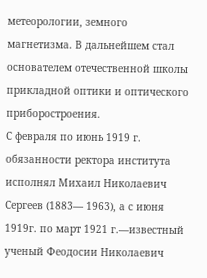метеорологии, земного магнетизма. В дальнейшем стал основателем отечественной школы прикладной оптики и оптического приборостроения.
С февраля по июнь 1919 г. обязанности ректора института исполнял Михаил Николаевич Сергеев (1883— 1963), а с июня 1919г. по март 1921 г.—известный ученый Феодосии Николаевич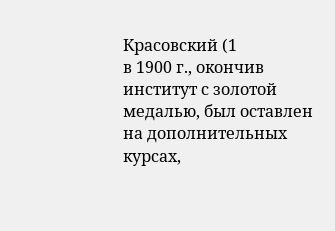Красовский (1
в 1900 г., окончив институт с золотой медалью, был оставлен на дополнительных курсах,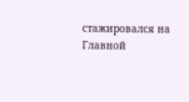стажировался на Главной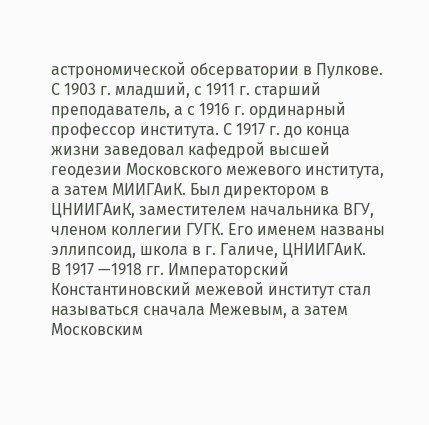астрономической обсерватории в Пулкове. С 1903 г. младший, с 1911 г. старший преподаватель, а с 1916 г. ординарный профессор института. С 1917 г. до конца жизни заведовал кафедрой высшей геодезии Московского межевого института, а затем МИИГАиК. Был директором в ЦНИИГАиК, заместителем начальника ВГУ, членом коллегии ГУГК. Его именем названы эллипсоид, школа в г. Галиче, ЦНИИГАиК.
В 1917 —1918 гг. Императорский Константиновский межевой институт стал называться сначала Межевым, а затем Московским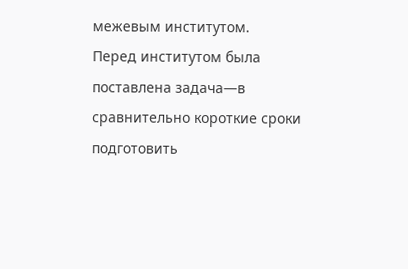межевым институтом.
Перед институтом была поставлена задача—в сравнительно короткие сроки подготовить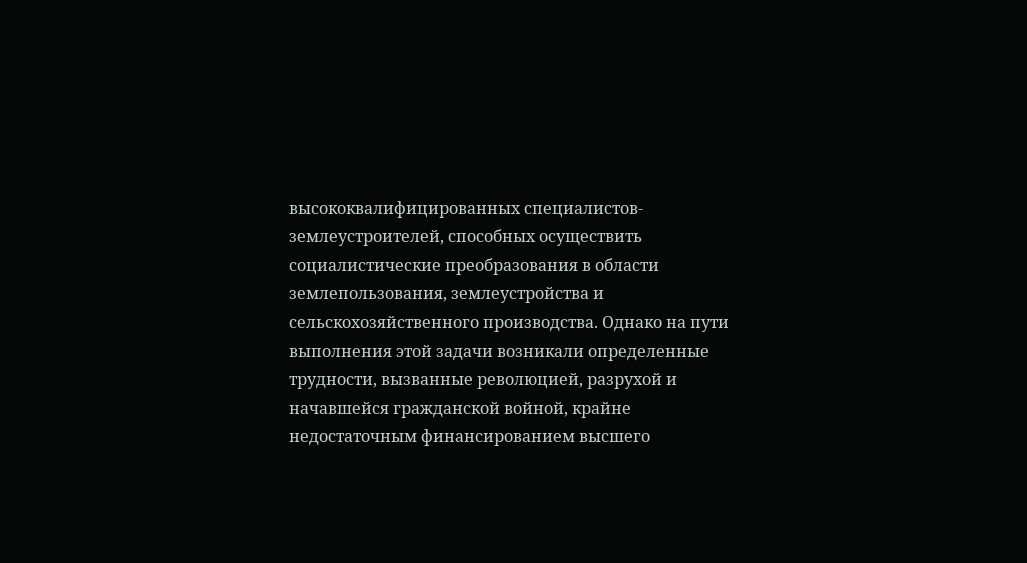высококвалифицированных специалистов-землеустроителей, способных осуществить социалистические преобразования в области землепользования, землеустройства и сельскохозяйственного производства. Однако на пути выполнения этой задачи возникали определенные трудности, вызванные революцией, разрухой и начавшейся гражданской войной, крайне недостаточным финансированием высшего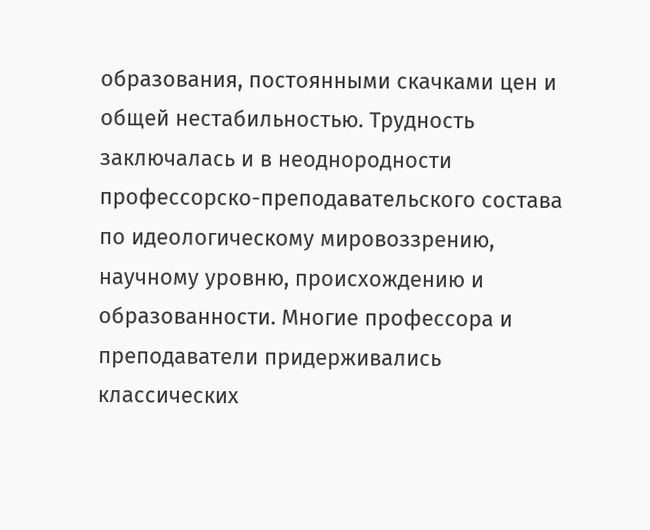образования, постоянными скачками цен и общей нестабильностью. Трудность заключалась и в неоднородности профессорско-преподавательского состава по идеологическому мировоззрению, научному уровню, происхождению и образованности. Многие профессора и преподаватели придерживались классических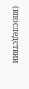(впоследствии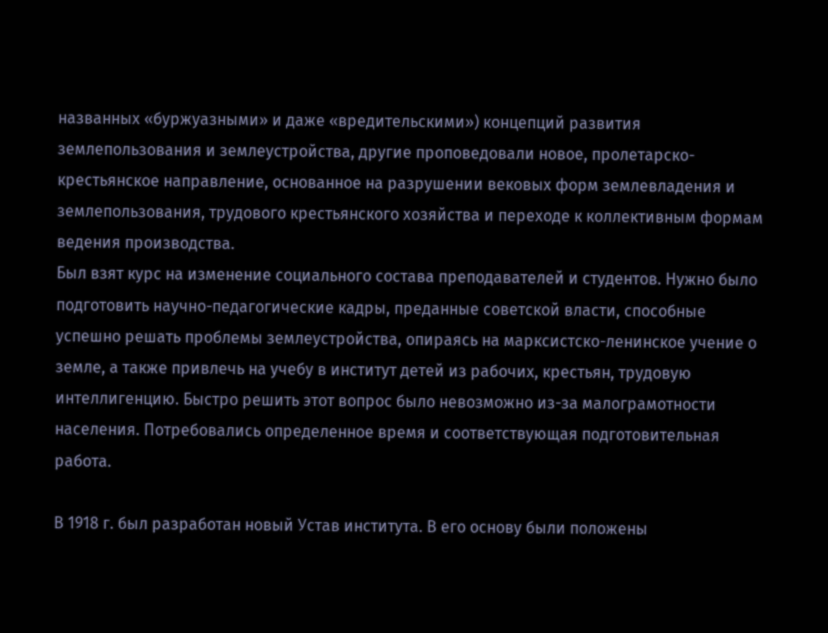названных «буржуазными» и даже «вредительскими») концепций развития землепользования и землеустройства, другие проповедовали новое, пролетарско-крестьянское направление, основанное на разрушении вековых форм землевладения и землепользования, трудового крестьянского хозяйства и переходе к коллективным формам ведения производства.
Был взят курс на изменение социального состава преподавателей и студентов. Нужно было подготовить научно-педагогические кадры, преданные советской власти, способные успешно решать проблемы землеустройства, опираясь на марксистско-ленинское учение о земле, а также привлечь на учебу в институт детей из рабочих, крестьян, трудовую интеллигенцию. Быстро решить этот вопрос было невозможно из-за малограмотности населения. Потребовались определенное время и соответствующая подготовительная работа.

В 1918 г. был разработан новый Устав института. В его основу были положены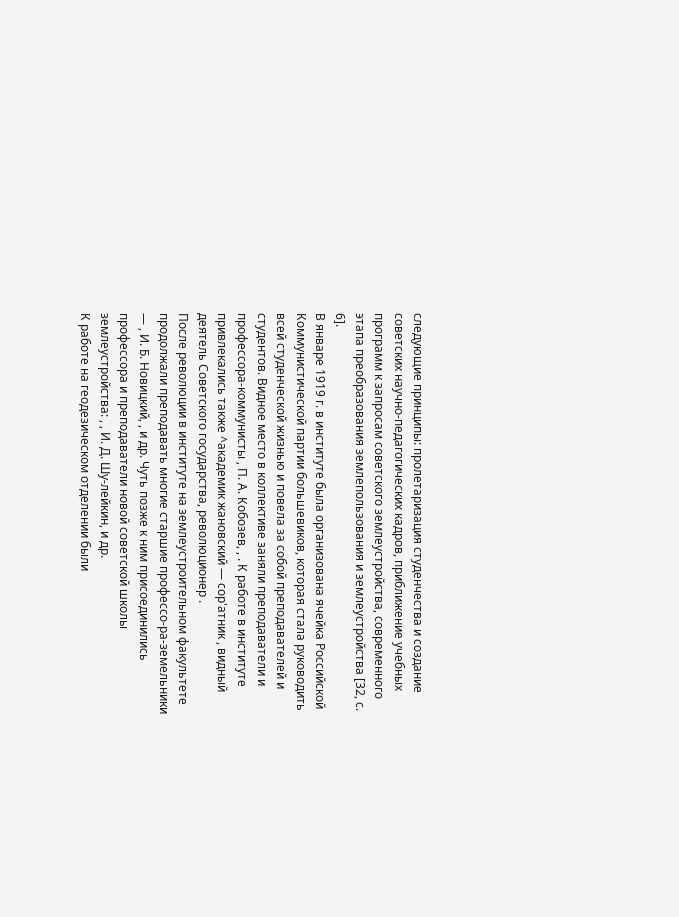следующие принципы: пролетаризация студенчества и создание советских научно-педагогических кадров, приближение учебных программ к запросам советского землеустройства, современного этапа преобразования землепользования и землеустройства [32, с. 6].
В январе 1919 г. в институте была организована ячейка Российской Коммунистической партии большевиков, которая стала руководить всей студенческой жизнью и повела за собой преподавателей и студентов. Видное место в коллективе заняли преподаватели и профессора-коммунисты , П. А. Кобозев, , . К работе в институте привлекались также ^академик жановский — сор'атник , видный деятель Советского государства, революционер .
После революции в институте на землеустроительном факультете продолжали преподавать многие старшие профессо-ра-земельники — , И. Б. Новицкий, , и др. Чуть позже к ним присоединились профессора и преподаватели новой советской школы землеустройства: , , И. Д. Шу-лейкин, и др.
К работе на геодезическом отделении были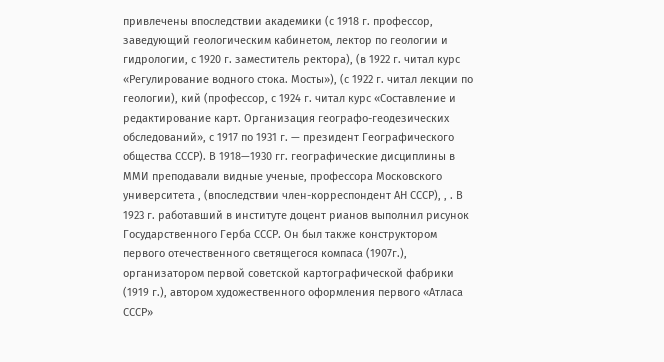привлечены впоследствии академики (с 1918 г. профессор, заведующий геологическим кабинетом, лектор по геологии и гидрологии, с 1920 г. заместитель ректора), (в 1922 г. читал курс «Регулирование водного стока. Мосты»), (с 1922 г. читал лекции по геологии), кий (профессор, с 1924 г. читал курс «Составление и редактирование карт. Организация географо-геодезических обследований», с 1917 по 1931 г. — президент Географического общества СССР). В 1918—1930 гг. географические дисциплины в ММИ преподавали видные ученые, профессора Московского университета , (впоследствии член-корреспондент АН СССР), , . В 1923 г. работавший в институте доцент рианов выполнил рисунок Государственного Герба СССР. Он был также конструктором первого отечественного светящегося компаса (1907г.), организатором первой советской картографической фабрики (1919 г.), автором художественного оформления первого «Атласа СССР»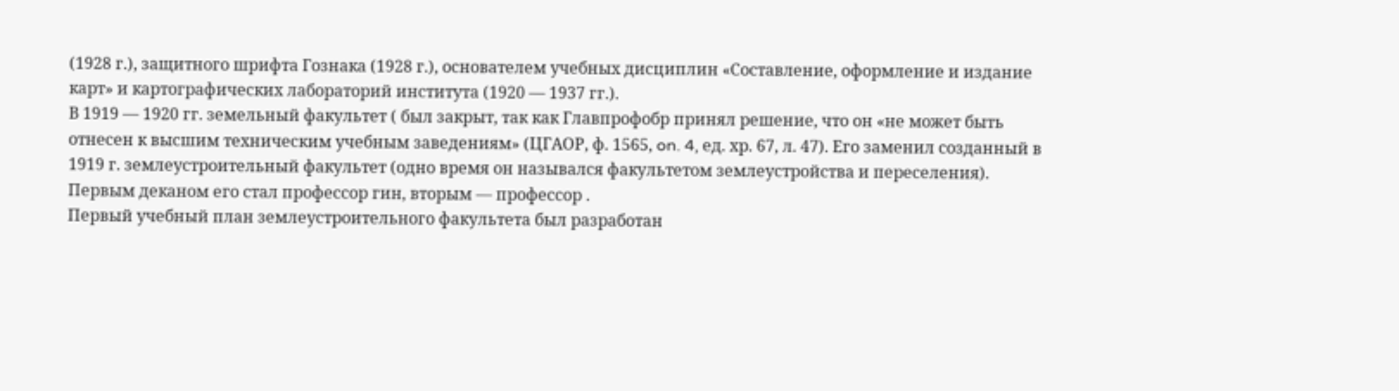(1928 г.), защитного шрифта Гознака (1928 г.), основателем учебных дисциплин «Составление, оформление и издание карт» и картографических лабораторий института (1920 — 1937 гг.).
В 1919 — 1920 гг. земельный факультет ( был закрыт, так как Главпрофобр принял решение, что он «не может быть отнесен к высшим техническим учебным заведениям» (ЦГАОР, ф. 1565, on. 4, ед. хр. 67, л. 47). Его заменил созданный в 1919 г. землеустроительный факультет (одно время он назывался факультетом землеустройства и переселения). Первым деканом его стал профессор гин, вторым — профессор .
Первый учебный план землеустроительного факультета был разработан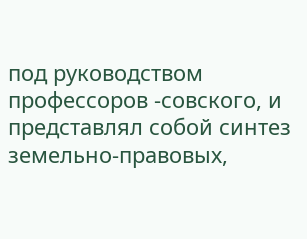под руководством профессоров -совского, и представлял собой синтез земельно-правовых,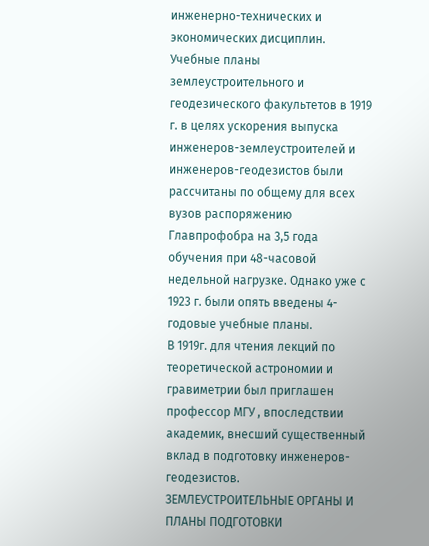инженерно-технических и экономических дисциплин. Учебные планы землеустроительного и геодезического факультетов в 1919 г. в целях ускорения выпуска инженеров-землеустроителей и инженеров-геодезистов были рассчитаны по общему для всех вузов распоряжению Главпрофобра на 3,5 года обучения при 48-часовой недельной нагрузке. Однако уже с 1923 г. были опять введены 4-годовые учебные планы.
В 1919г. для чтения лекций по теоретической астрономии и гравиметрии был приглашен профессор МГУ , впоследствии академик, внесший существенный вклад в подготовку инженеров-геодезистов.
ЗЕМЛЕУСТРОИТЕЛЬНЫЕ ОРГАНЫ И ПЛАНЫ ПОДГОТОВКИ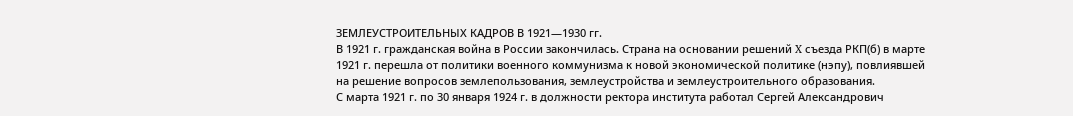ЗЕМЛЕУСТРОИТЕЛЬНЫХ КАДРОВ В 1921—1930 гг.
В 1921 г. гражданская война в России закончилась. Страна на основании решений X съезда РКП(б) в марте 1921 г. перешла от политики военного коммунизма к новой экономической политике (нэпу), повлиявшей на решение вопросов землепользования, землеустройства и землеустроительного образования.
С марта 1921 г. по 30 января 1924 г. в должности ректора института работал Сергей Александрович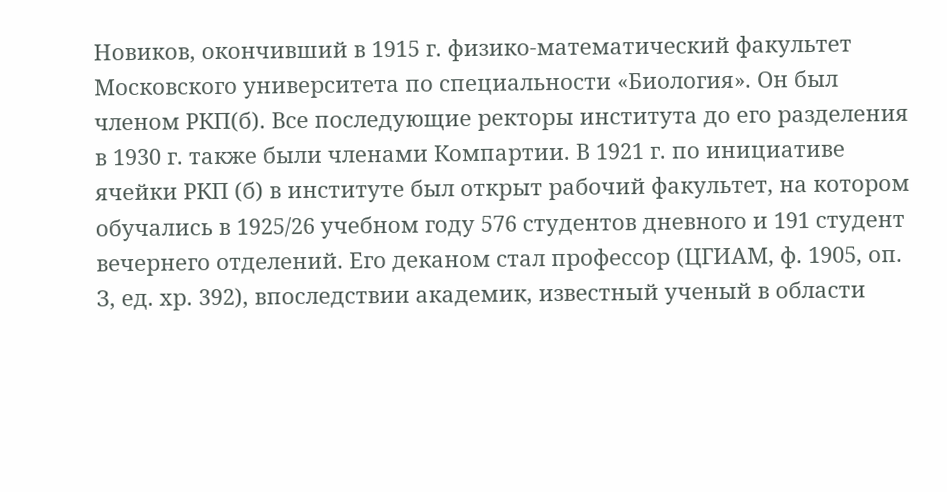Новиков, окончивший в 1915 г. физико-математический факультет Московского университета по специальности «Биология». Он был членом РКП(б). Все последующие ректоры института до его разделения в 1930 г. также были членами Компартии. В 1921 г. по инициативе ячейки РКП (б) в институте был открыт рабочий факультет, на котором обучались в 1925/26 учебном году 576 студентов дневного и 191 студент вечернего отделений. Его деканом стал профессор (ЦГИАМ, ф. 1905, оп. З, ед. хр. 392), впоследствии академик, известный ученый в области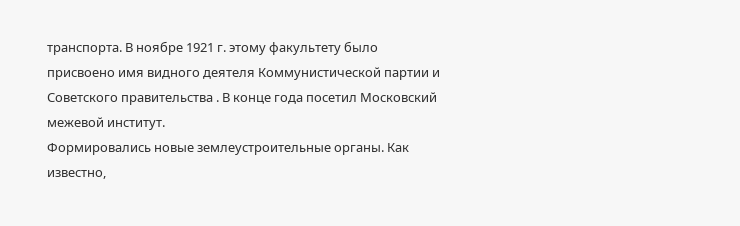транспорта. В ноябре 1921 г. этому факультету было присвоено имя видного деятеля Коммунистической партии и Советского правительства . В конце года посетил Московский межевой институт.
Формировались новые землеустроительные органы. Как известно,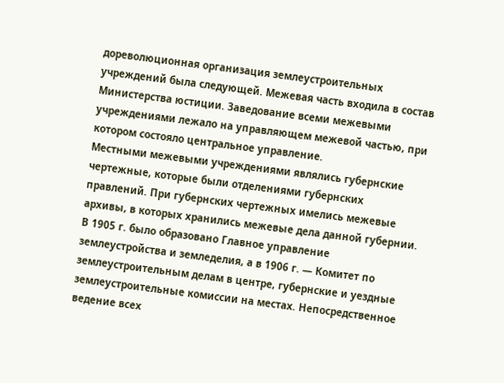дореволюционная организация землеустроительных учреждений была следующей. Межевая часть входила в состав Министерства юстиции. Заведование всеми межевыми учреждениями лежало на управляющем межевой частью, при котором состояло центральное управление.
Местными межевыми учреждениями являлись губернские чертежные, которые были отделениями губернских правлений. При губернских чертежных имелись межевые архивы, в которых хранились межевые дела данной губернии.
В 1905 г. было образовано Главное управление землеустройства и земледелия, а в 1906 г. — Комитет по землеустроительным делам в центре, губернские и уездные землеустроительные комиссии на местах. Непосредственное ведение всех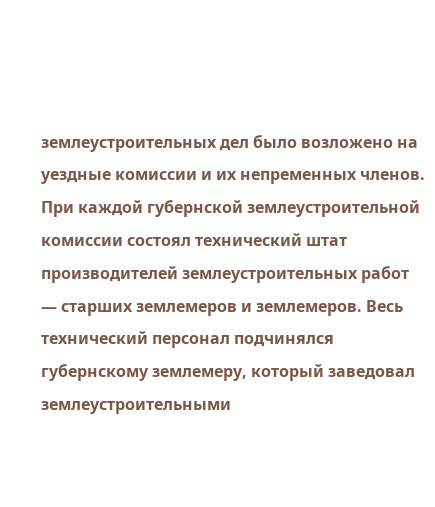землеустроительных дел было возложено на уездные комиссии и их непременных членов. При каждой губернской землеустроительной комиссии состоял технический штат производителей землеустроительных работ — старших землемеров и землемеров. Весь технический персонал подчинялся губернскому землемеру, который заведовал землеустроительными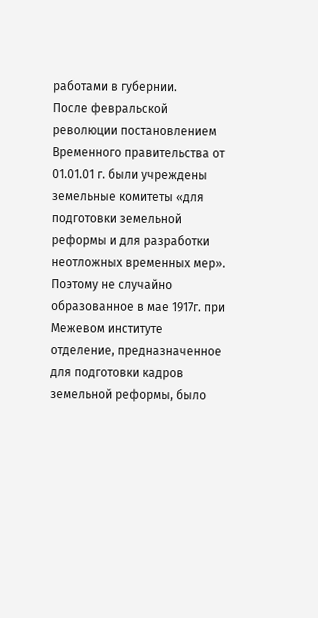работами в губернии.
После февральской революции постановлением Временного правительства от 01.01.01 г. были учреждены земельные комитеты «для подготовки земельной реформы и для разработки неотложных временных мер». Поэтому не случайно образованное в мае 1917г. при Межевом институте отделение, предназначенное для подготовки кадров земельной реформы, было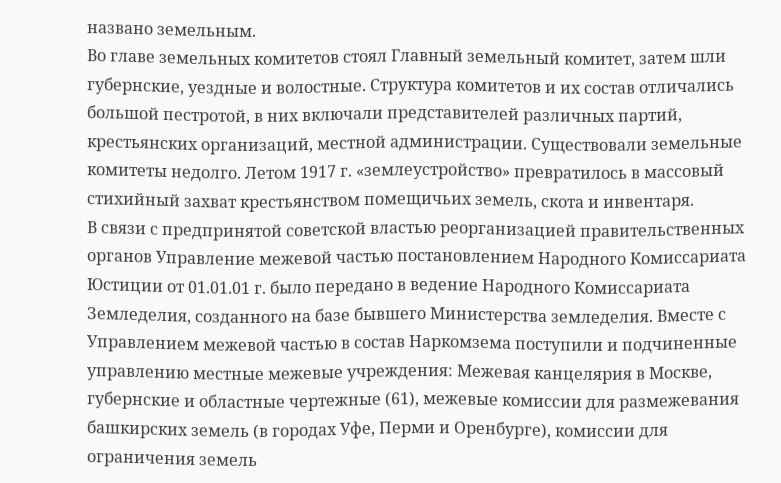названо земельным.
Во главе земельных комитетов стоял Главный земельный комитет, затем шли губернские, уездные и волостные. Структура комитетов и их состав отличались большой пестротой, в них включали представителей различных партий, крестьянских организаций, местной администрации. Существовали земельные комитеты недолго. Летом 1917 г. «землеустройство» превратилось в массовый стихийный захват крестьянством помещичьих земель, скота и инвентаря.
В связи с предпринятой советской властью реорганизацией правительственных органов Управление межевой частью постановлением Народного Комиссариата Юстиции от 01.01.01 г. было передано в ведение Народного Комиссариата Земледелия, созданного на базе бывшего Министерства земледелия. Вместе с Управлением межевой частью в состав Наркомзема поступили и подчиненные управлению местные межевые учреждения: Межевая канцелярия в Москве, губернские и областные чертежные (61), межевые комиссии для размежевания башкирских земель (в городах Уфе, Перми и Оренбурге), комиссии для ограничения земель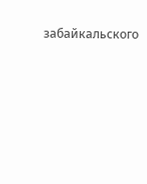забайкальского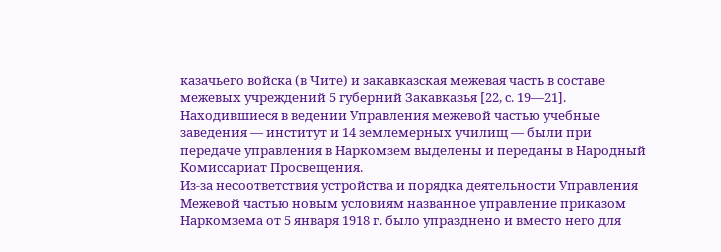казачьего войска (в Чите) и закавказская межевая часть в составе межевых учреждений 5 губерний Закавказья [22, с. 19—21].
Находившиеся в ведении Управления межевой частью учебные заведения — институт и 14 землемерных училищ — были при передаче управления в Наркомзем выделены и переданы в Народный Комиссариат Просвещения.
Из-за несоответствия устройства и порядка деятельности Управления Межевой частью новым условиям названное управление приказом Наркомзема от 5 января 1918 г. было упразднено и вместо него для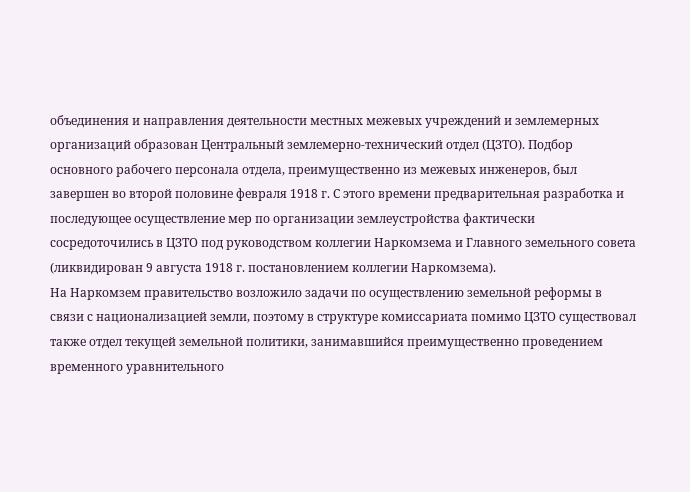объединения и направления деятельности местных межевых учреждений и землемерных организаций образован Центральный землемерно-технический отдел (ЦЗТО). Подбор основного рабочего персонала отдела, преимущественно из межевых инженеров, был завершен во второй половине февраля 1918 г. С этого времени предварительная разработка и последующее осуществление мер по организации землеустройства фактически сосредоточились в ЦЗТО под руководством коллегии Наркомзема и Главного земельного совета (ликвидирован 9 августа 1918 г. постановлением коллегии Наркомзема).
На Наркомзем правительство возложило задачи по осуществлению земельной реформы в связи с национализацией земли, поэтому в структуре комиссариата помимо ЦЗТО существовал также отдел текущей земельной политики, занимавшийся преимущественно проведением временного уравнительного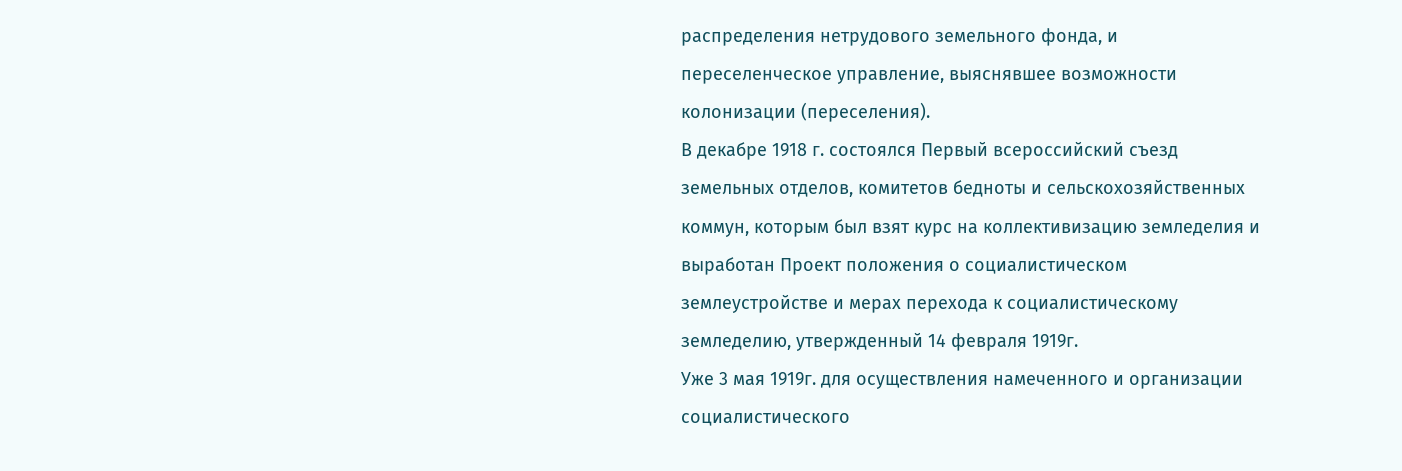распределения нетрудового земельного фонда, и переселенческое управление, выяснявшее возможности колонизации (переселения).
В декабре 1918 г. состоялся Первый всероссийский съезд земельных отделов, комитетов бедноты и сельскохозяйственных коммун, которым был взят курс на коллективизацию земледелия и выработан Проект положения о социалистическом землеустройстве и мерах перехода к социалистическому земледелию, утвержденный 14 февраля 1919г.
Уже 3 мая 1919г. для осуществления намеченного и организации социалистического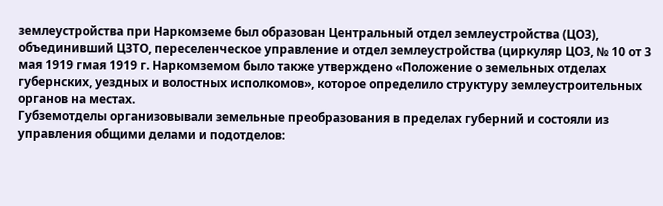землеустройства при Наркомземе был образован Центральный отдел землеустройства (ЦОЗ), объединивший ЦЗТО, переселенческое управление и отдел землеустройства (циркуляр ЦОЗ, № 10 от 3 мая 1919 гмая 1919 г. Наркомземом было также утверждено «Положение о земельных отделах губернских, уездных и волостных исполкомов», которое определило структуру землеустроительных органов на местах.
Губземотделы организовывали земельные преобразования в пределах губерний и состояли из управления общими делами и подотделов: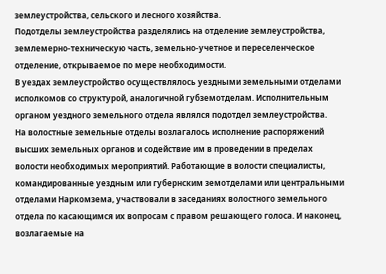землеустройства, сельского и лесного хозяйства.
Подотделы землеустройства разделялись на отделение землеустройства, землемерно-техническую часть, земельно-учетное и переселенческое отделение, открываемое по мере необходимости.
В уездах землеустройство осуществлялось уездными земельными отделами исполкомов со структурой, аналогичной губземотделам. Исполнительным органом уездного земельного отдела являлся подотдел землеустройства.
На волостные земельные отделы возлагалось исполнение распоряжений высших земельных органов и содействие им в проведении в пределах волости необходимых мероприятий. Работающие в волости специалисты, командированные уездным или губернским земотделами или центральными отделами Наркомзема, участвовали в заседаниях волостного земельного отдела по касающимся их вопросам с правом решающего голоса. И наконец, возлагаемые на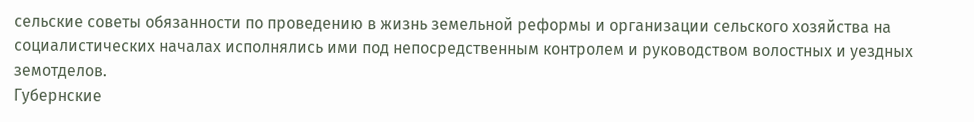сельские советы обязанности по проведению в жизнь земельной реформы и организации сельского хозяйства на социалистических началах исполнялись ими под непосредственным контролем и руководством волостных и уездных земотделов.
Губернские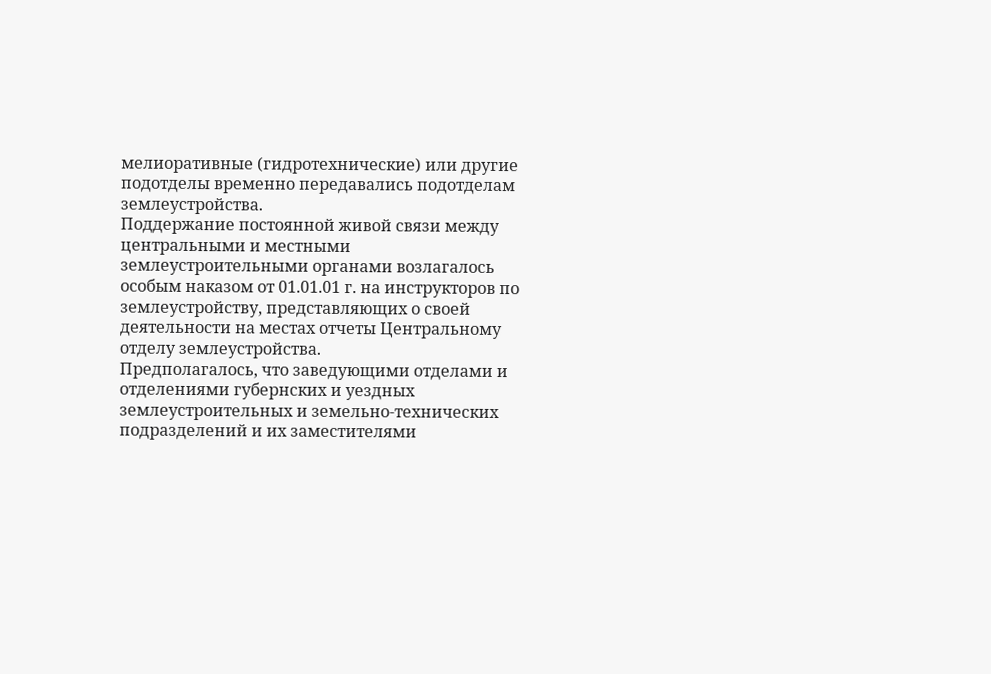мелиоративные (гидротехнические) или другие подотделы временно передавались подотделам землеустройства.
Поддержание постоянной живой связи между центральными и местными землеустроительными органами возлагалось особым наказом от 01.01.01 г. на инструкторов по землеустройству, представляющих о своей деятельности на местах отчеты Центральному отделу землеустройства.
Предполагалось, что заведующими отделами и отделениями губернских и уездных землеустроительных и земельно-технических подразделений и их заместителями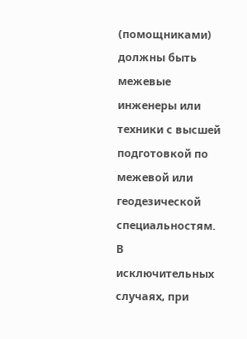(помощниками) должны быть межевые инженеры или техники с высшей подготовкой по межевой или геодезической специальностям. В исключительных случаях, при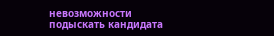невозможности подыскать кандидата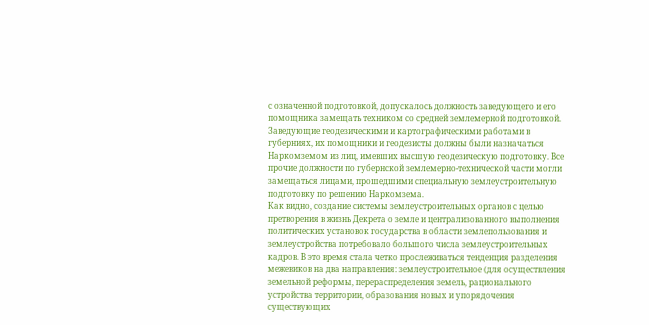с означенной подготовкой, допускалось должность заведующего и его помощника замещать техником со средней землемерной подготовкой.
Заведующие геодезическими и картографическими работами в губерниях, их помощники и геодезисты должны были назначаться Наркомземом из лиц, имевших высшую геодезическую подготовку. Все прочие должности по губернской землемерно-технической части могли замещаться лицами, прошедшими специальную землеустроительную подготовку по решению Наркомзема.
Как видно, создание системы землеустроительных органов с целью претворения в жизнь Декрета о земле и централизованного выполнения политических установок государства в области землепользования и землеустройства потребовало большого числа землеустроительных кадров. В это время стала четко прослеживаться тенденция разделения межевиков на два направления: землеустроительное (для осуществления земельной реформы, перераспределения земель, рационального устройства территории, образования новых и упорядочения существующих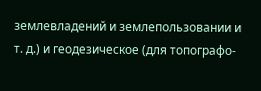землевладений и землепользовании и т. д.) и геодезическое (для топографо-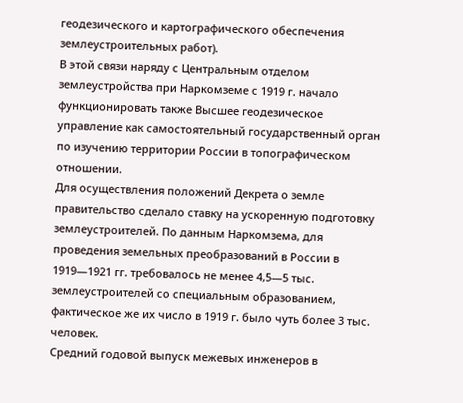геодезического и картографического обеспечения землеустроительных работ).
В этой связи наряду с Центральным отделом землеустройства при Наркомземе с 1919 г. начало функционировать также Высшее геодезическое управление как самостоятельный государственный орган по изучению территории России в топографическом отношении.
Для осуществления положений Декрета о земле правительство сделало ставку на ускоренную подготовку землеустроителей. По данным Наркомзема, для проведения земельных преобразований в России в 1919—1921 гг. требовалось не менее 4,5—5 тыс. землеустроителей со специальным образованием, фактическое же их число в 1919 г. было чуть более 3 тыс. человек.
Средний годовой выпуск межевых инженеров в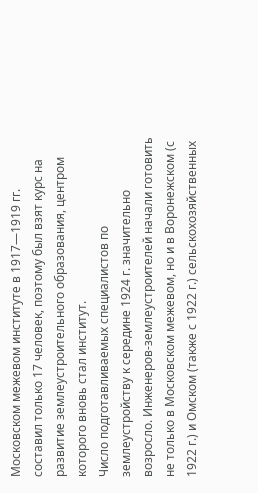Московском межевом институте в 1917—1919 гг. составил только 17 человек, поэтому был взят курс на развитие землеустроительного образования, центром которого вновь стал институт.
Число подготавливаемых специалистов по землеустройству к середине 1924 г. значительно возросло. Инженеров-землеустроителей начали готовить не только в Московском межевом, но и в Воронежском (с 1922 г.) и Омском (также с 1922 г.) сельскохозяйственных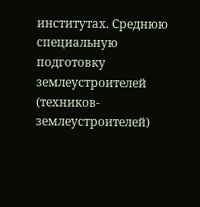институтах. Среднюю специальную подготовку землеустроителей (техников-землеустроителей)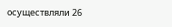осуществляли 26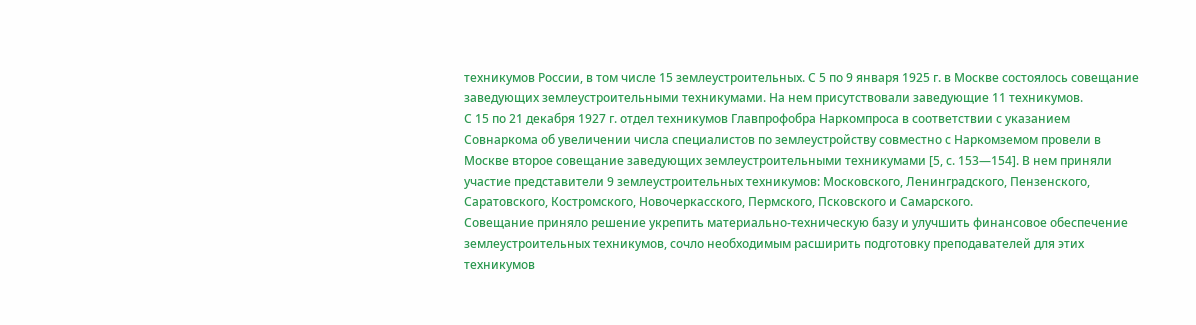техникумов России, в том числе 15 землеустроительных. С 5 по 9 января 1925 г. в Москве состоялось совещание заведующих землеустроительными техникумами. На нем присутствовали заведующие 11 техникумов.
С 15 по 21 декабря 1927 г. отдел техникумов Главпрофобра Наркомпроса в соответствии с указанием Совнаркома об увеличении числа специалистов по землеустройству совместно с Наркомземом провели в Москве второе совещание заведующих землеустроительными техникумами [5, с. 153—154]. В нем приняли участие представители 9 землеустроительных техникумов: Московского, Ленинградского, Пензенского, Саратовского, Костромского, Новочеркасского, Пермского, Псковского и Самарского.
Совещание приняло решение укрепить материально-техническую базу и улучшить финансовое обеспечение землеустроительных техникумов, сочло необходимым расширить подготовку преподавателей для этих техникумов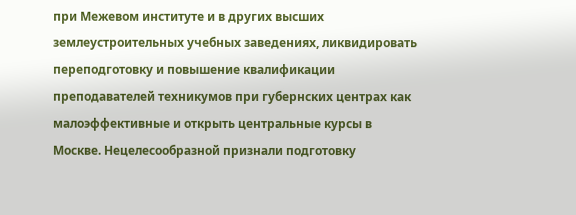при Межевом институте и в других высших землеустроительных учебных заведениях, ликвидировать переподготовку и повышение квалификации преподавателей техникумов при губернских центрах как малоэффективные и открыть центральные курсы в Москве. Нецелесообразной признали подготовку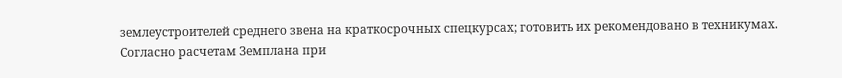землеустроителей среднего звена на краткосрочных спецкурсах; готовить их рекомендовано в техникумах.
Согласно расчетам Земплана при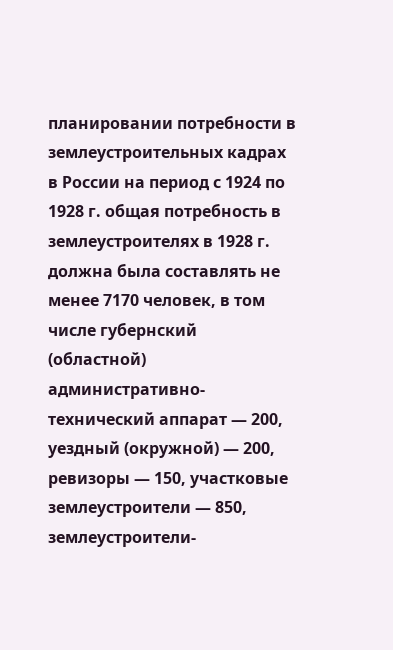планировании потребности в землеустроительных кадрах в России на период с 1924 по 1928 г. общая потребность в землеустроителях в 1928 г. должна была составлять не менее 7170 человек, в том числе губернский (областной) административно-технический аппарат — 200, уездный (окружной) — 200, ревизоры — 150, участковые землеустроители — 850, землеустроители-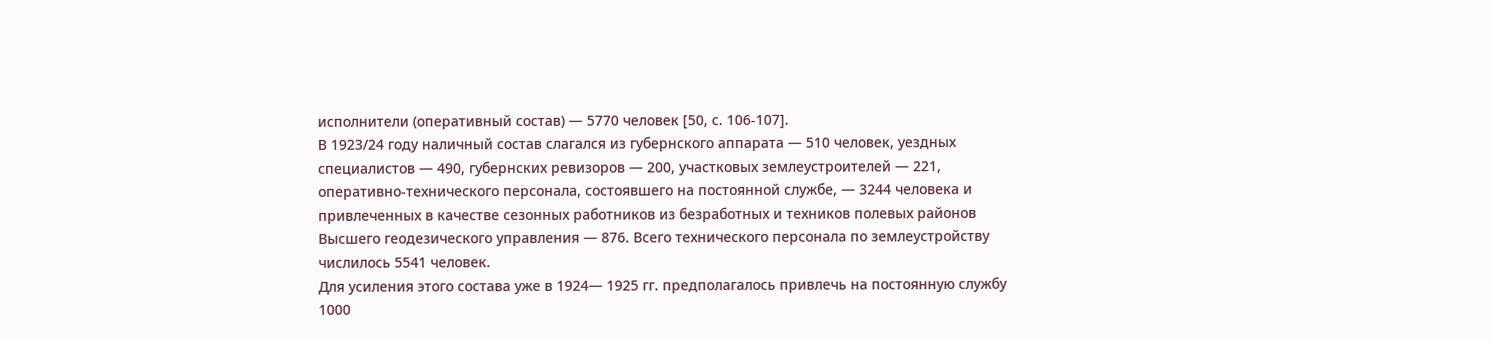исполнители (оперативный состав) — 5770 человек [50, с. 106-107].
В 1923/24 году наличный состав слагался из губернского аппарата — 510 человек, уездных специалистов — 490, губернских ревизоров — 200, участковых землеустроителей — 221, оперативно-технического персонала, состоявшего на постоянной службе, — 3244 человека и привлеченных в качестве сезонных работников из безработных и техников полевых районов Высшего геодезического управления — 876. Всего технического персонала по землеустройству числилось 5541 человек.
Для усиления этого состава уже в 1924— 1925 гг. предполагалось привлечь на постоянную службу 1000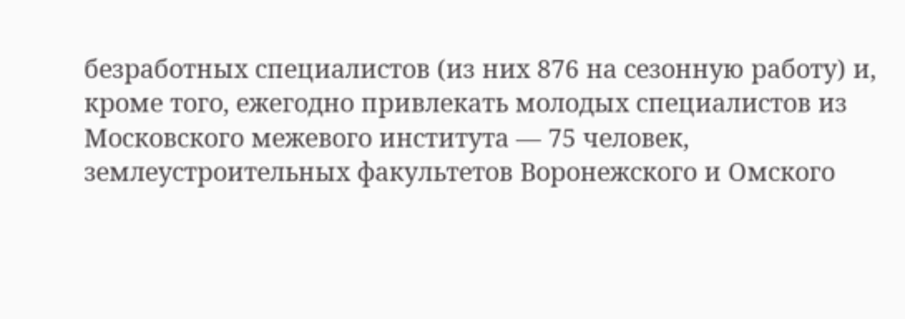безработных специалистов (из них 876 на сезонную работу) и, кроме того, ежегодно привлекать молодых специалистов из Московского межевого института — 75 человек, землеустроительных факультетов Воронежского и Омского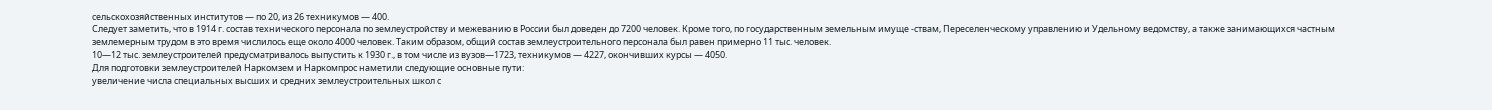сельскохозяйственных институтов — по 20, из 26 техникумов — 400.
Следует заметить, что в 1914 г. состав технического персонала по землеустройству и межеванию в России был доведен до 7200 человек. Кроме того, по государственным земельным имуще -ствам, Переселенческому управлению и Удельному ведомству, а также занимающихся частным землемерным трудом в это время числилось еще около 4000 человек. Таким образом, общий состав землеустроительного персонала был равен примерно 11 тыс. человек.
10—12 тыс. землеустроителей предусматривалось выпустить к 1930 г., в том числе из вузов—1723, техникумов — 4227, окончивших курсы — 4050.
Для подготовки землеустроителей Наркомзем и Наркомпрос наметили следующие основные пути:
увеличение числа специальных высших и средних землеустроительных школ с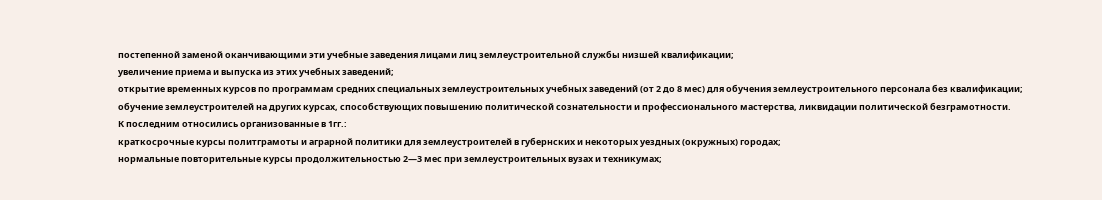постепенной заменой оканчивающими эти учебные заведения лицами лиц землеустроительной службы низшей квалификации;
увеличение приема и выпуска из этих учебных заведений;
открытие временных курсов по программам средних специальных землеустроительных учебных заведений (от 2 до 8 мес) для обучения землеустроительного персонала без квалификации;
обучение землеустроителей на других курсах, способствующих повышению политической сознательности и профессионального мастерства, ликвидации политической безграмотности.
К последним относились организованные в 1гг.:
краткосрочные курсы политграмоты и аграрной политики для землеустроителей в губернских и некоторых уездных (окружных) городах;
нормальные повторительные курсы продолжительностью 2—3 мес при землеустроительных вузах и техникумах;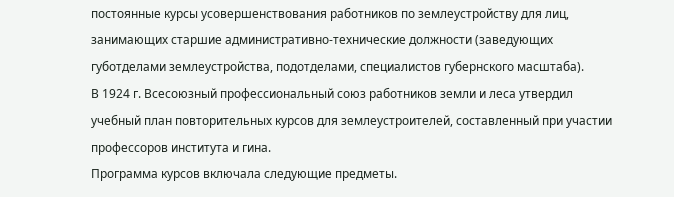постоянные курсы усовершенствования работников по землеустройству для лиц, занимающих старшие административно-технические должности (заведующих губотделами землеустройства, подотделами, специалистов губернского масштаба).
В 1924 г. Всесоюзный профессиональный союз работников земли и леса утвердил учебный план повторительных курсов для землеустроителей, составленный при участии профессоров института и гина.
Программа курсов включала следующие предметы.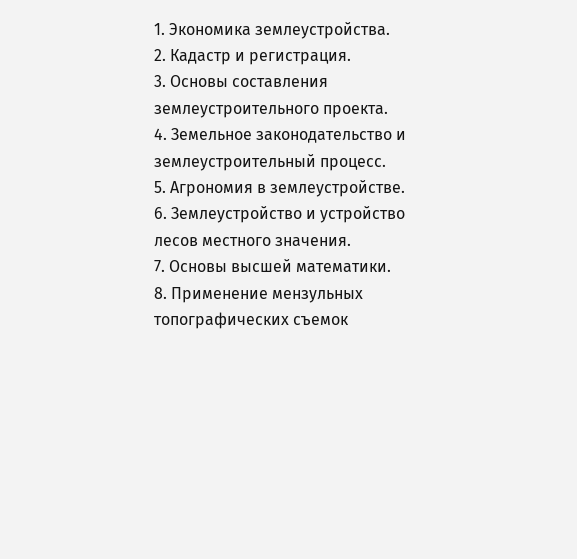1. Экономика землеустройства.
2. Кадастр и регистрация.
3. Основы составления землеустроительного проекта.
4. Земельное законодательство и землеустроительный процесс.
5. Агрономия в землеустройстве.
6. Землеустройство и устройство лесов местного значения.
7. Основы высшей математики.
8. Применение мензульных топографических съемок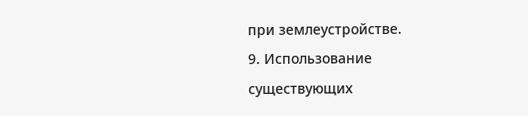при землеустройстве.
9. Использование существующих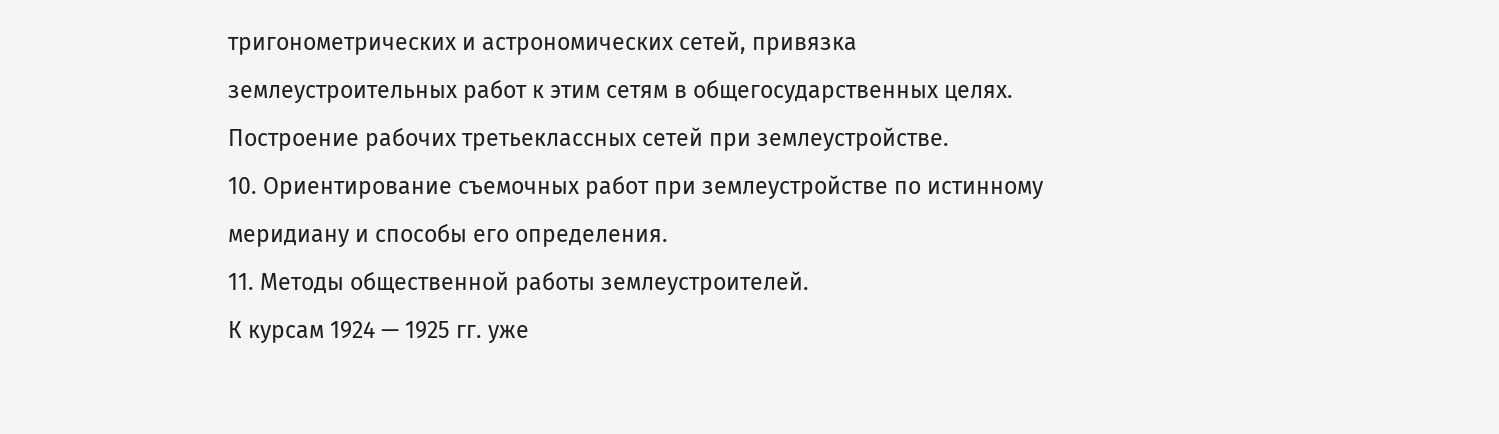тригонометрических и астрономических сетей, привязка землеустроительных работ к этим сетям в общегосударственных целях. Построение рабочих третьеклассных сетей при землеустройстве.
10. Ориентирование съемочных работ при землеустройстве по истинному меридиану и способы его определения.
11. Методы общественной работы землеустроителей.
К курсам 1924 — 1925 гг. уже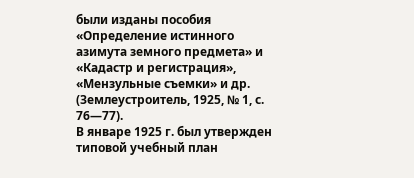были изданы пособия «Определение истинного азимута земного предмета» и «Кадастр и регистрация», «Мензульные съемки» и др. (Землеустроитель, 1925, № 1, с. 76—77).
В январе 1925 г. был утвержден типовой учебный план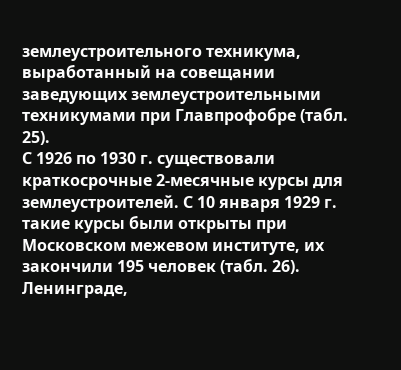землеустроительного техникума, выработанный на совещании заведующих землеустроительными техникумами при Главпрофобре (табл. 25).
С 1926 по 1930 г. существовали краткосрочные 2-месячные курсы для землеустроителей. С 10 января 1929 г. такие курсы были открыты при Московском межевом институте, их закончили 195 человек (табл. 26). Ленинграде,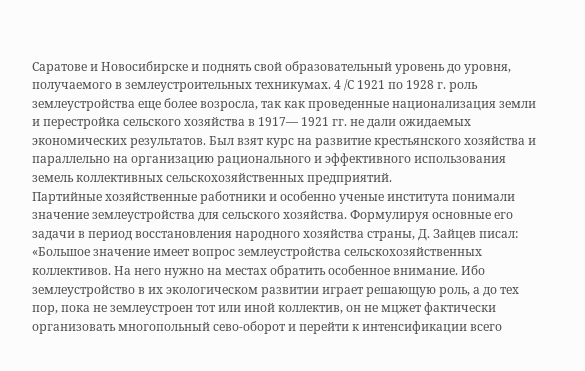Саратове и Новосибирске и поднять свой образовательный уровень до уровня, получаемого в землеустроительных техникумах. 4 /С 1921 по 1928 г. роль землеустройства еще более возросла, так как проведенные национализация земли и перестройка сельского хозяйства в 1917— 1921 гг. не дали ожидаемых экономических результатов. Был взят курс на развитие крестьянского хозяйства и параллельно на организацию рационального и эффективного использования земель коллективных сельскохозяйственных предприятий.
Партийные хозяйственные работники и особенно ученые института понимали значение землеустройства для сельского хозяйства. Формулируя основные его задачи в период восстановления народного хозяйства страны, Д. Зайцев писал: «Большое значение имеет вопрос землеустройства сельскохозяйственных коллективов. На него нужно на местах обратить особенное внимание. Ибо землеустройство в их экологическом развитии играет решающую роль, а до тех пор, пока не землеустроен тот или иной коллектив, он не мцжет фактически организовать многопольный сево-оборот и перейти к интенсификации всего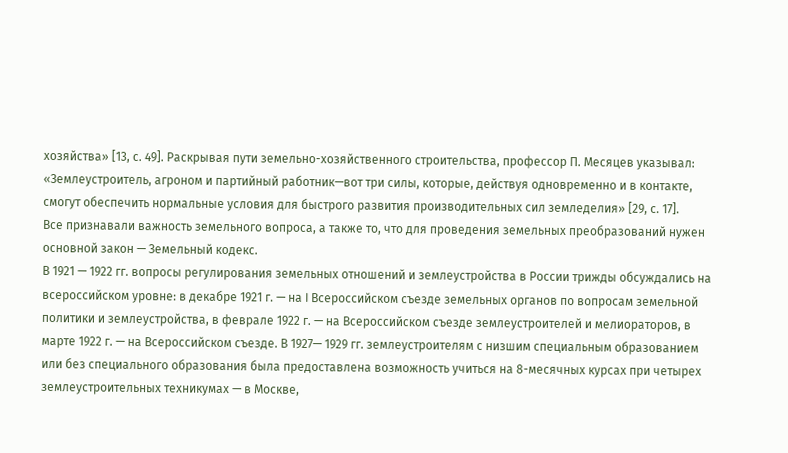хозяйства» [13, с. 49]. Раскрывая пути земельно-хозяйственного строительства, профессор П. Месяцев указывал: «Землеустроитель, агроном и партийный работник—вот три силы, которые, действуя одновременно и в контакте, смогут обеспечить нормальные условия для быстрого развития производительных сил земледелия» [29, с. 17].
Все признавали важность земельного вопроса, а также то, что для проведения земельных преобразований нужен основной закон — Земельный кодекс.
В 1921 — 1922 гг. вопросы регулирования земельных отношений и землеустройства в России трижды обсуждались на всероссийском уровне: в декабре 1921 г. — на I Всероссийском съезде земельных органов по вопросам земельной политики и землеустройства, в феврале 1922 г. — на Всероссийском съезде землеустроителей и мелиораторов, в марте 1922 г. — на Всероссийском съезде. В 1927— 1929 гг. землеустроителям с низшим специальным образованием или без специального образования была предоставлена возможность учиться на 8-месячных курсах при четырех землеустроительных техникумах — в Москве,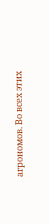агрономов. Во всех этих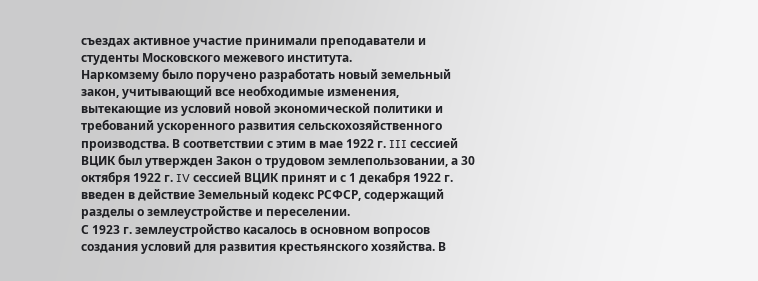съездах активное участие принимали преподаватели и студенты Московского межевого института.
Наркомзему было поручено разработать новый земельный закон, учитывающий все необходимые изменения, вытекающие из условий новой экономической политики и требований ускоренного развития сельскохозяйственного производства. В соответствии с этим в мае 1922 г. III сессией ВЦИК был утвержден Закон о трудовом землепользовании, а 30 октября 1922 г. IV сессией ВЦИК принят и с 1 декабря 1922 г. введен в действие Земельный кодекс РСФСР, содержащий разделы о землеустройстве и переселении.
С 1923 г. землеустройство касалось в основном вопросов создания условий для развития крестьянского хозяйства. В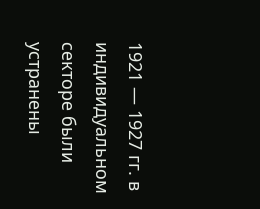1921 — 1927 гг. в индивидуальном секторе были устранены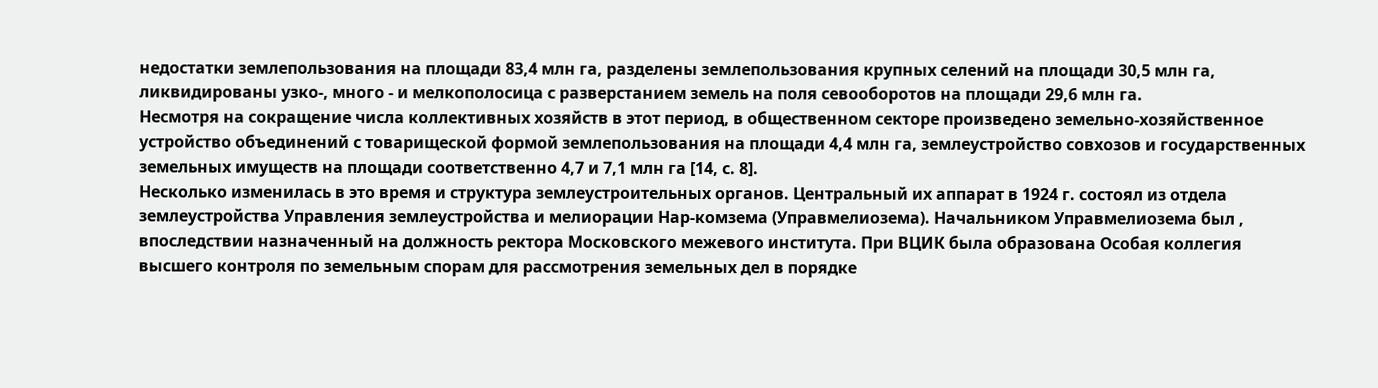недостатки землепользования на площади 83,4 млн га, разделены землепользования крупных селений на площади 30,5 млн га, ликвидированы узко-, много - и мелкополосица с разверстанием земель на поля севооборотов на площади 29,6 млн га.
Несмотря на сокращение числа коллективных хозяйств в этот период, в общественном секторе произведено земельно-хозяйственное устройство объединений с товарищеской формой землепользования на площади 4,4 млн га, землеустройство совхозов и государственных земельных имуществ на площади соответственно 4,7 и 7,1 млн га [14, с. 8].
Несколько изменилась в это время и структура землеустроительных органов. Центральный их аппарат в 1924 г. состоял из отдела землеустройства Управления землеустройства и мелиорации Нар-комзема (Управмелиозема). Начальником Управмелиозема был , впоследствии назначенный на должность ректора Московского межевого института. При ВЦИК была образована Особая коллегия высшего контроля по земельным спорам для рассмотрения земельных дел в порядке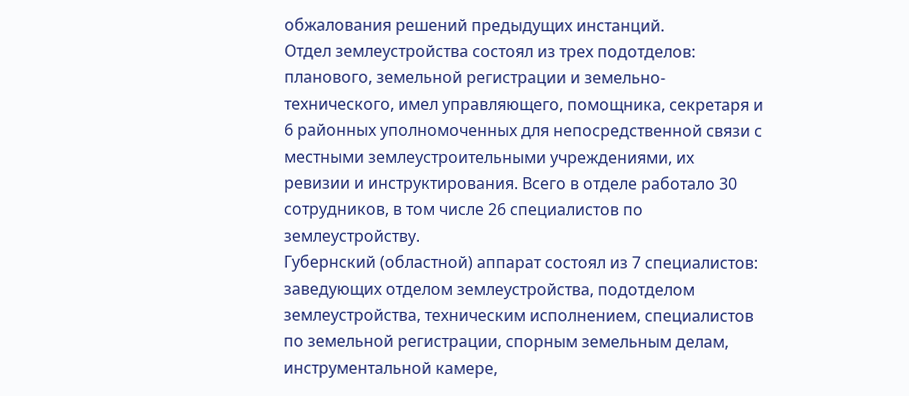обжалования решений предыдущих инстанций.
Отдел землеустройства состоял из трех подотделов: планового, земельной регистрации и земельно-технического, имел управляющего, помощника, секретаря и 6 районных уполномоченных для непосредственной связи с местными землеустроительными учреждениями, их ревизии и инструктирования. Всего в отделе работало 30 сотрудников, в том числе 26 специалистов по землеустройству.
Губернский (областной) аппарат состоял из 7 специалистов: заведующих отделом землеустройства, подотделом землеустройства, техническим исполнением, специалистов по земельной регистрации, спорным земельным делам, инструментальной камере,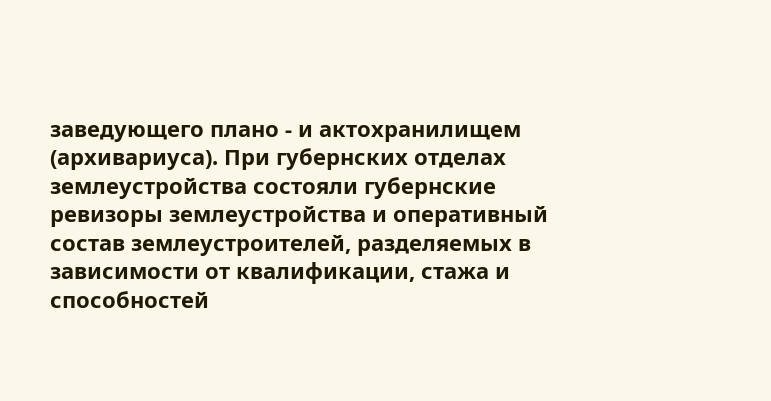заведующего плано - и актохранилищем (архивариуса). При губернских отделах землеустройства состояли губернские ревизоры землеустройства и оперативный состав землеустроителей, разделяемых в зависимости от квалификации, стажа и способностей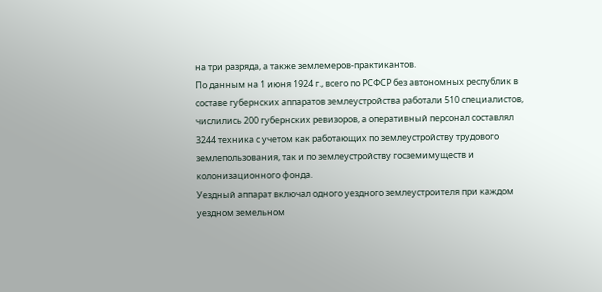на три разряда, а также землемеров-практикантов.
По данным на 1 июня 1924 г., всего по РСФСР без автономных республик в составе губернских аппаратов землеустройства работали 510 специалистов, числились 200 губернских ревизоров, а оперативный персонал составлял 3244 техника с учетом как работающих по землеустройству трудового землепользования, так и по землеустройству госземимуществ и колонизационного фонда.
Уездный аппарат включал одного уездного землеустроителя при каждом уездном земельном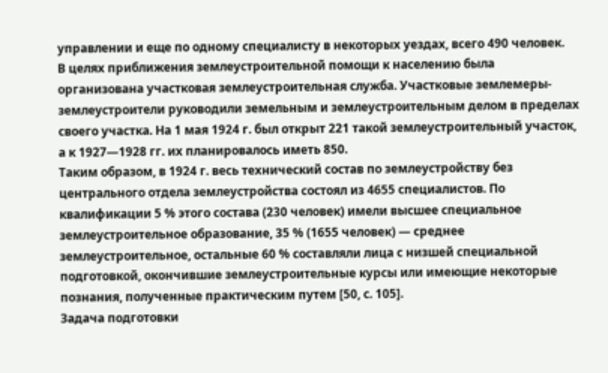управлении и еще по одному специалисту в некоторых уездах, всего 490 человек.
В целях приближения землеустроительной помощи к населению была организована участковая землеустроительная служба. Участковые землемеры-землеустроители руководили земельным и землеустроительным делом в пределах своего участка. На 1 мая 1924 г. был открыт 221 такой землеустроительный участок, а к 1927—1928 гг. их планировалось иметь 850.
Таким образом, в 1924 г. весь технический состав по землеустройству без центрального отдела землеустройства состоял из 4655 специалистов. По квалификации 5 % этого состава (230 человек) имели высшее специальное землеустроительное образование, 35 % (1655 человек) — среднее землеустроительное, остальные 60 % составляли лица с низшей специальной подготовкой, окончившие землеустроительные курсы или имеющие некоторые познания, полученные практическим путем [50, с. 105].
Задача подготовки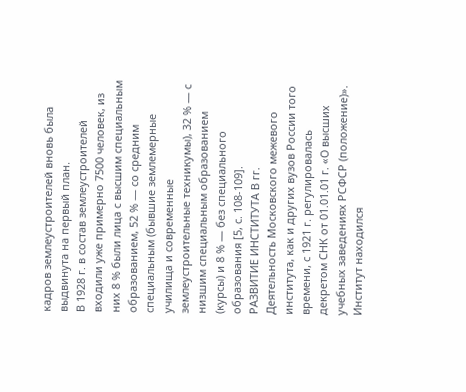кадров землеустроителей вновь была выдвинута на первый план.
В 1928 г. в состав землеустроителей входили уже примерно 7500 человек, из них 8 % были лица с высшим специальным образованием, 52 % — со средним специальным (бывшие землемерные училища и современные землеустроительные техникумы), 32 % — с низшим специальным образованием (курсы) и 8 % — без специального образования [5, с. 108-109].
РАЗВИТИЕ ИНСТИТУТА В гг.
Деятельность Московского межевого института, как и других вузов России того времени, с 1921 г. регулировалась декретом СНК от 01.01.01 г. «О высших учебных заведениях РСФСР (положение)».
Институт находился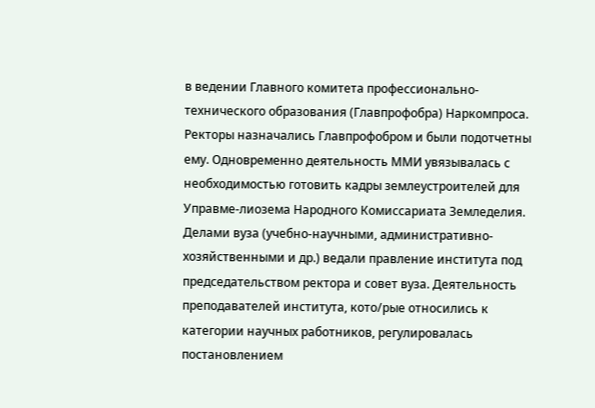в ведении Главного комитета профессионально-технического образования (Главпрофобра) Наркомпроса. Ректоры назначались Главпрофобром и были подотчетны ему. Одновременно деятельность ММИ увязывалась с необходимостью готовить кадры землеустроителей для Управме-лиозема Народного Комиссариата Земледелия.
Делами вуза (учебно-научными, административно-хозяйственными и др.) ведали правление института под председательством ректора и совет вуза. Деятельность преподавателей института, кото/рые относились к категории научных работников, регулировалась постановлением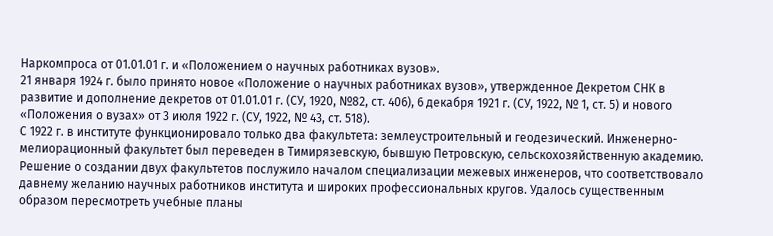Наркомпроса от 01.01.01 г. и «Положением о научных работниках вузов».
21 января 1924 г. было принято новое «Положение о научных работниках вузов», утвержденное Декретом СНК в развитие и дополнение декретов от 01.01.01 г. (СУ, 1920, №82, ст. 406), 6 декабря 1921 г. (СУ, 1922, № 1, ст. 5) и нового «Положения о вузах» от 3 июля 1922 г. (СУ, 1922, № 43, ст. 518).
С 1922 г. в институте функционировало только два факультета: землеустроительный и геодезический. Инженерно-мелиорационный факультет был переведен в Тимирязевскую, бывшую Петровскую, сельскохозяйственную академию.
Решение о создании двух факультетов послужило началом специализации межевых инженеров, что соответствовало давнему желанию научных работников института и широких профессиональных кругов. Удалось существенным образом пересмотреть учебные планы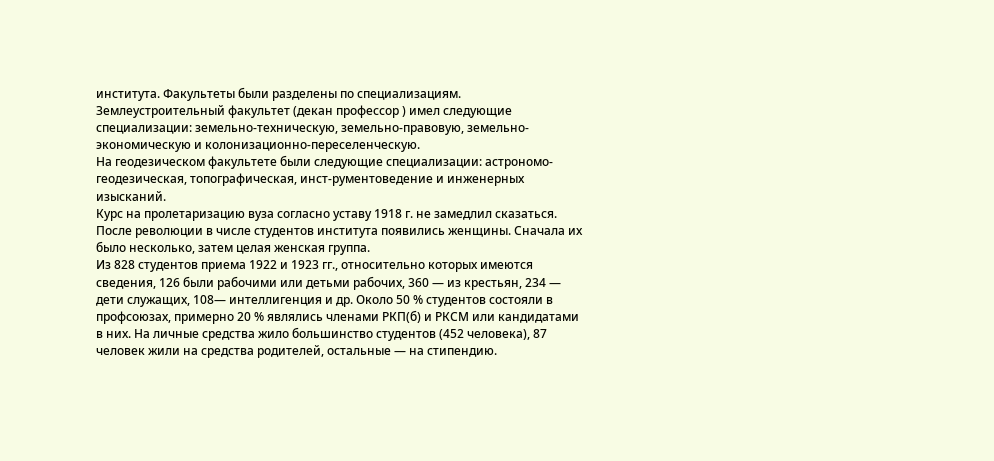института. Факультеты были разделены по специализациям.
Землеустроительный факультет (декан профессор ) имел следующие специализации: земельно-техническую, земельно-правовую, земельно-экономическую и колонизационно-переселенческую.
На геодезическом факультете были следующие специализации: астрономо-геодезическая, топографическая, инст-рументоведение и инженерных изысканий.
Курс на пролетаризацию вуза согласно уставу 1918 г. не замедлил сказаться. После революции в числе студентов института появились женщины. Сначала их было несколько, затем целая женская группа.
Из 828 студентов приема 1922 и 1923 гг., относительно которых имеются сведения, 126 были рабочими или детьми рабочих, 360 — из крестьян, 234 — дети служащих, 108— интеллигенция и др. Около 50 % студентов состояли в профсоюзах, примерно 20 % являлись членами РКП(б) и РКСМ или кандидатами в них. На личные средства жило большинство студентов (452 человека), 87 человек жили на средства родителей, остальные — на стипендию.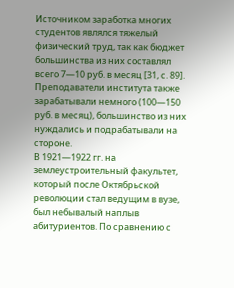Источником заработка многих студентов являлся тяжелый физический труд, так как бюджет большинства из них составлял всего 7—10 руб. в месяц [31, с. 89].
Преподаватели института также зарабатывали немного (100—150 руб. в месяц), большинство из них нуждались и подрабатывали на стороне.
В 1921—1922 гг. на землеустроительный факультет, который после Октябрьской революции стал ведущим в вузе, был небывалый наплыв абитуриентов. По сравнению с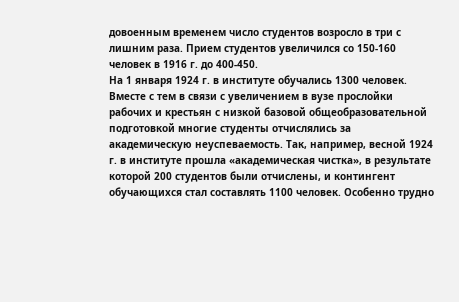довоенным временем число студентов возросло в три с лишним раза. Прием студентов увеличился со 150-160 человек в 1916 г. до 400-450.
На 1 января 1924 г. в институте обучались 1300 человек. Вместе с тем в связи с увеличением в вузе прослойки рабочих и крестьян с низкой базовой общеобразовательной подготовкой многие студенты отчислялись за академическую неуспеваемость. Так, например, весной 1924 г. в институте прошла «академическая чистка», в результате которой 200 студентов были отчислены, и контингент обучающихся стал составлять 1100 человек. Особенно трудно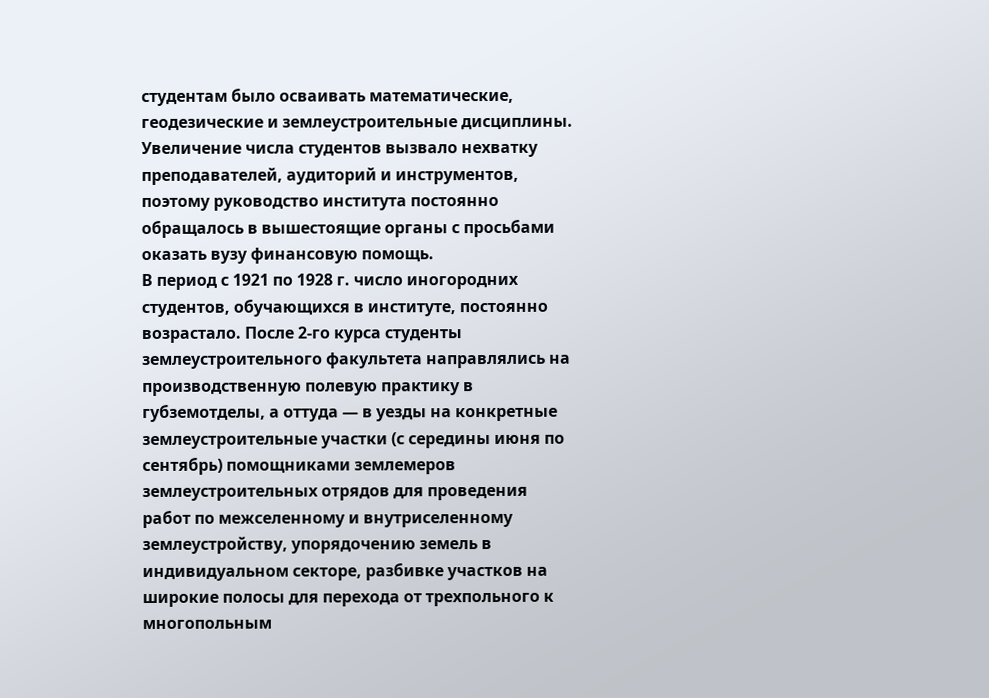студентам было осваивать математические, геодезические и землеустроительные дисциплины.
Увеличение числа студентов вызвало нехватку преподавателей, аудиторий и инструментов, поэтому руководство института постоянно обращалось в вышестоящие органы с просьбами оказать вузу финансовую помощь.
В период с 1921 по 1928 г. число иногородних студентов, обучающихся в институте, постоянно возрастало. После 2-го курса студенты землеустроительного факультета направлялись на производственную полевую практику в губземотделы, а оттуда — в уезды на конкретные землеустроительные участки (с середины июня по сентябрь) помощниками землемеров землеустроительных отрядов для проведения работ по межселенному и внутриселенному землеустройству, упорядочению земель в индивидуальном секторе, разбивке участков на широкие полосы для перехода от трехпольного к многопольным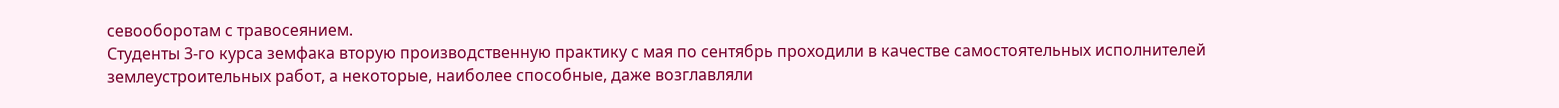севооборотам с травосеянием.
Студенты 3-го курса земфака вторую производственную практику с мая по сентябрь проходили в качестве самостоятельных исполнителей землеустроительных работ, а некоторые, наиболее способные, даже возглавляли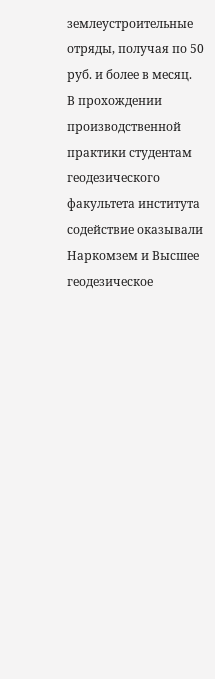землеустроительные отряды, получая по 50 руб. и более в месяц.
В прохождении производственной практики студентам геодезического факультета института содействие оказывали Наркомзем и Высшее геодезическое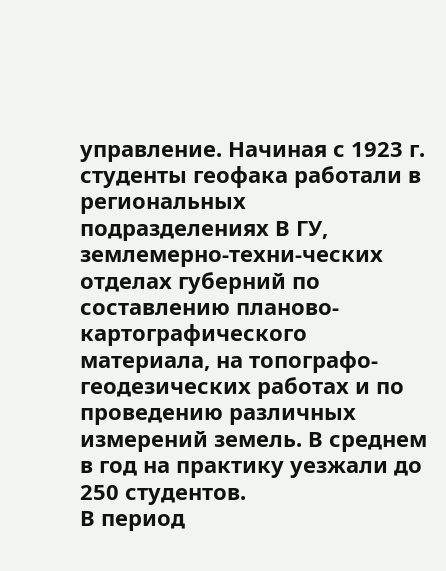управление. Начиная с 1923 г. студенты геофака работали в региональных подразделениях В ГУ, землемерно-техни-ческих отделах губерний по составлению планово-картографического материала, на топографо-геодезических работах и по проведению различных измерений земель. В среднем в год на практику уезжали до 250 студентов.
В период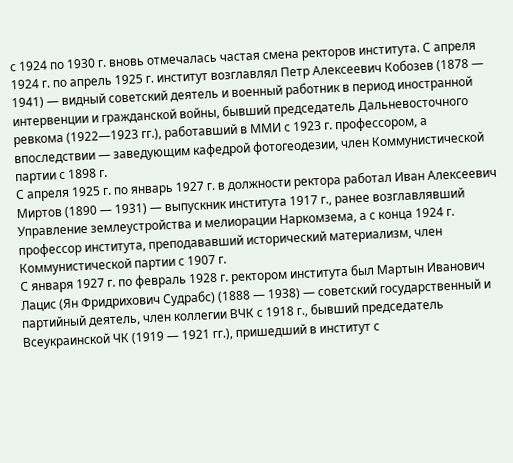с 1924 по 1930 г. вновь отмечалась частая смена ректоров института. С апреля 1924 г. по апрель 1925 г. институт возглавлял Петр Алексеевич Кобозев (1878 — 1941) — видный советский деятель и военный работник в период иностранной интервенции и гражданской войны, бывший председатель Дальневосточного ревкома (1922—1923 гг.), работавший в ММИ с 1923 г. профессором, а впоследствии — заведующим кафедрой фотогеодезии, член Коммунистической партии с 1898 г.
С апреля 1925 г. по январь 1927 г. в должности ректора работал Иван Алексеевич Миртов (1890 — 1931) — выпускник института 1917 г., ранее возглавлявший Управление землеустройства и мелиорации Наркомзема, а с конца 1924 г. профессор института, преподававший исторический материализм, член Коммунистической партии с 1907 г.
С января 1927 г. по февраль 1928 г. ректором института был Мартын Иванович Лацис (Ян Фридрихович Судрабс) (1888 — 1938) — советский государственный и партийный деятель, член коллегии ВЧК с 1918 г., бывший председатель Всеукраинской ЧК (1919 — 1921 гг.), пришедший в институт с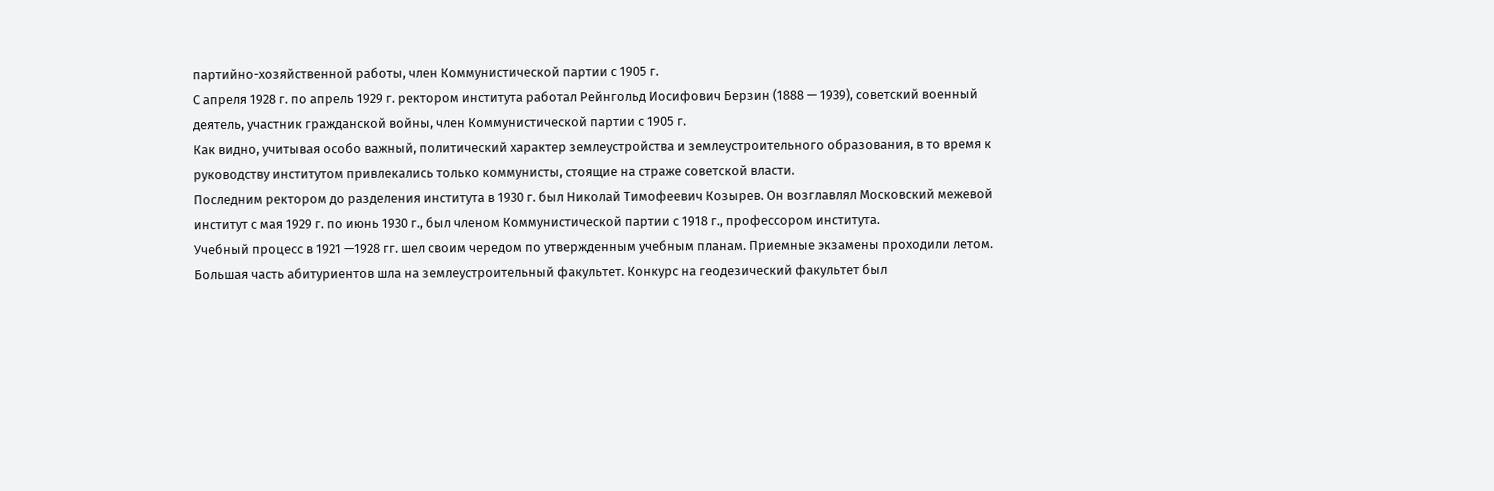партийно-хозяйственной работы, член Коммунистической партии с 1905 г.
С апреля 1928 г. по апрель 1929 г. ректором института работал Рейнгольд Иосифович Берзин (1888 — 1939), советский военный деятель, участник гражданской войны, член Коммунистической партии с 1905 г.
Как видно, учитывая особо важный, политический характер землеустройства и землеустроительного образования, в то время к руководству институтом привлекались только коммунисты, стоящие на страже советской власти.
Последним ректором до разделения института в 1930 г. был Николай Тимофеевич Козырев. Он возглавлял Московский межевой институт с мая 1929 г. по июнь 1930 г., был членом Коммунистической партии с 1918 г., профессором института.
Учебный процесс в 1921 —1928 гг. шел своим чередом по утвержденным учебным планам. Приемные экзамены проходили летом. Большая часть абитуриентов шла на землеустроительный факультет. Конкурс на геодезический факультет был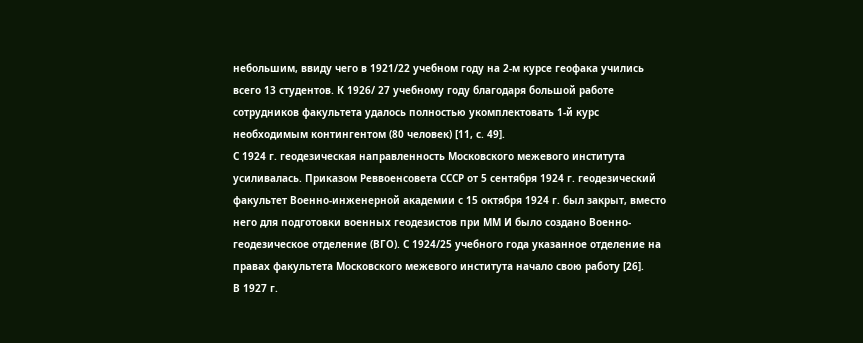небольшим, ввиду чего в 1921/22 учебном году на 2-м курсе геофака учились всего 13 студентов. К 1926/ 27 учебному году благодаря большой работе сотрудников факультета удалось полностью укомплектовать 1-й курс необходимым контингентом (80 человек) [11, с. 49].
С 1924 г. геодезическая направленность Московского межевого института усиливалась. Приказом Реввоенсовета СССР от 5 сентября 1924 г. геодезический факультет Военно-инженерной академии с 15 октября 1924 г. был закрыт, вместо него для подготовки военных геодезистов при ММ И было создано Военно-геодезическое отделение (ВГО). С 1924/25 учебного года указанное отделение на правах факультета Московского межевого института начало свою работу [26].
В 1927 г.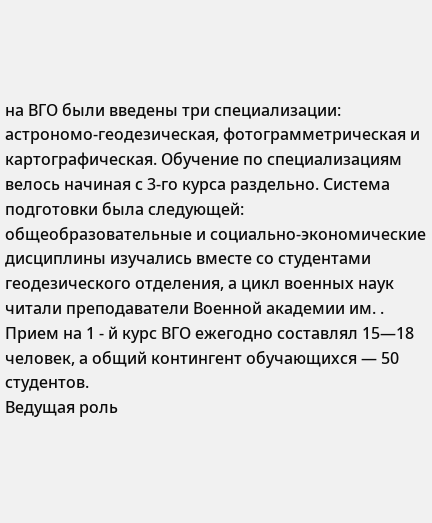на ВГО были введены три специализации: астрономо-геодезическая, фотограмметрическая и картографическая. Обучение по специализациям велось начиная с 3-го курса раздельно. Система подготовки была следующей: общеобразовательные и социально-экономические дисциплины изучались вместе со студентами геодезического отделения, а цикл военных наук читали преподаватели Военной академии им. . Прием на 1 - й курс ВГО ежегодно составлял 15—18 человек, а общий контингент обучающихся — 50 студентов.
Ведущая роль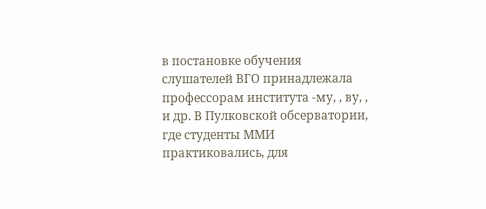в постановке обучения слушателей ВГО принадлежала профессорам института -му, , ву, , и др. В Пулковской обсерватории, где студенты ММИ практиковались, для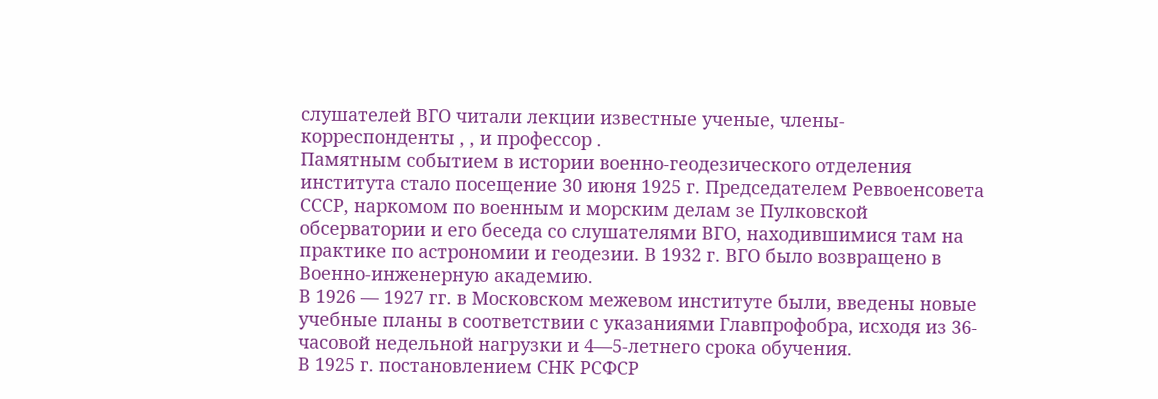слушателей ВГО читали лекции известные ученые, члены-корреспонденты , , и профессор .
Памятным событием в истории военно-геодезического отделения института стало посещение 30 июня 1925 г. Председателем Реввоенсовета СССР, наркомом по военным и морским делам зе Пулковской обсерватории и его беседа со слушателями ВГО, находившимися там на практике по астрономии и геодезии. В 1932 г. ВГО было возвращено в Военно-инженерную академию.
В 1926 — 1927 гг. в Московском межевом институте были, введены новые учебные планы в соответствии с указаниями Главпрофобра, исходя из 36-часовой недельной нагрузки и 4—5-летнего срока обучения.
В 1925 г. постановлением СНК РСФСР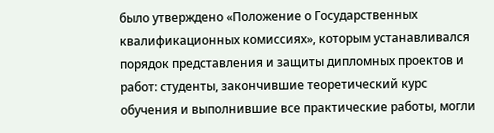было утверждено «Положение о Государственных квалификационных комиссиях», которым устанавливался порядок представления и защиты дипломных проектов и работ: студенты, закончившие теоретический курс обучения и выполнившие все практические работы, могли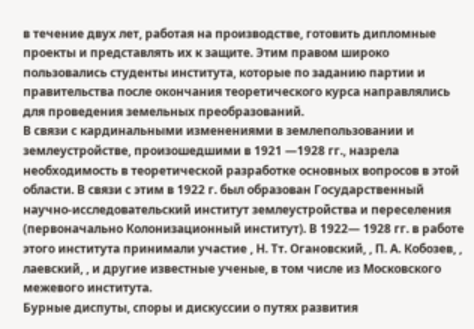в течение двух лет, работая на производстве, готовить дипломные проекты и представлять их к защите. Этим правом широко пользовались студенты института, которые по заданию партии и правительства после окончания теоретического курса направлялись для проведения земельных преобразований.
В связи с кардинальными изменениями в землепользовании и землеустройстве, произошедшими в 1921 —1928 гг., назрела необходимость в теоретической разработке основных вопросов в этой области. В связи с этим в 1922 г. был образован Государственный научно-исследовательский институт землеустройства и переселения (первоначально Колонизационный институт). В 1922— 1928 гг. в работе этого института принимали участие , Н. Тт. Огановский, , П. А. Кобозев, , лаевский, , и другие известные ученые, в том числе из Московского межевого института.
Бурные диспуты, споры и дискуссии о путях развития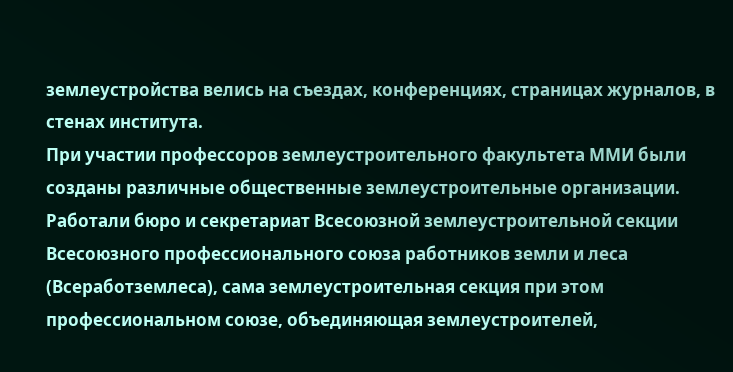землеустройства велись на съездах, конференциях, страницах журналов, в стенах института.
При участии профессоров землеустроительного факультета ММИ были созданы различные общественные землеустроительные организации. Работали бюро и секретариат Всесоюзной землеустроительной секции Всесоюзного профессионального союза работников земли и леса (Всеработземлеса), сама землеустроительная секция при этом профессиональном союзе, объединяющая землеустроителей,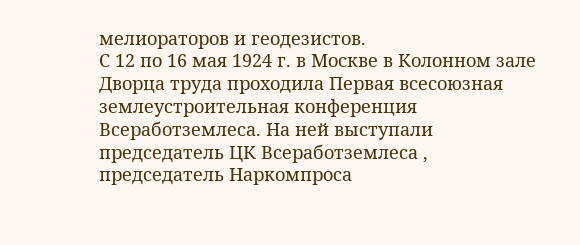мелиораторов и геодезистов.
С 12 по 16 мая 1924 г. в Москве в Колонном зале Дворца труда проходила Первая всесоюзная землеустроительная конференция Всеработземлеса. На ней выступали председатель ЦК Всеработземлеса , председатель Наркомпроса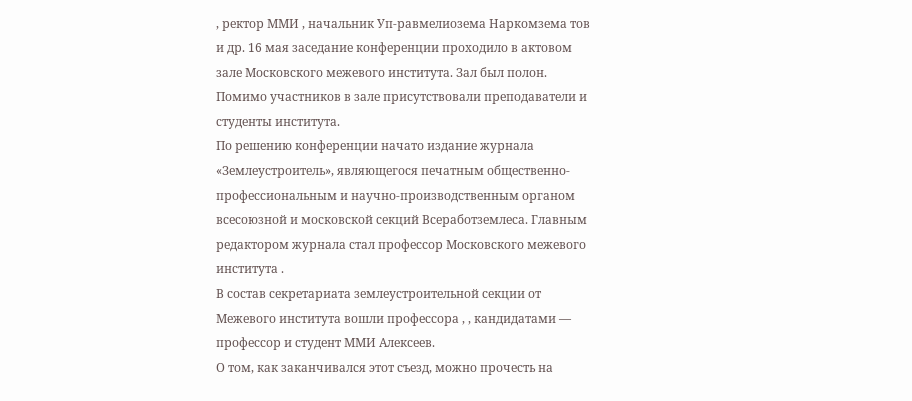, ректор ММИ , начальник Уп-равмелиозема Наркомзема тов и др. 16 мая заседание конференции проходило в актовом зале Московского межевого института. Зал был полон. Помимо участников в зале присутствовали преподаватели и студенты института.
По решению конференции начато издание журнала «Землеустроитель», являющегося печатным общественно-профессиональным и научно-производственным органом всесоюзной и московской секций Всеработземлеса. Главным редактором журнала стал профессор Московского межевого института .
В состав секретариата землеустроительной секции от Межевого института вошли профессора , , кандидатами — профессор и студент ММИ Алексеев.
О том, как заканчивался этот съезд, можно прочесть на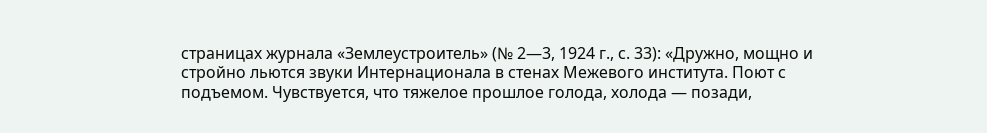страницах журнала «Землеустроитель» (№ 2—3, 1924 г., с. 33): «Дружно, мощно и стройно льются звуки Интернационала в стенах Межевого института. Поют с подъемом. Чувствуется, что тяжелое прошлое голода, холода — позади,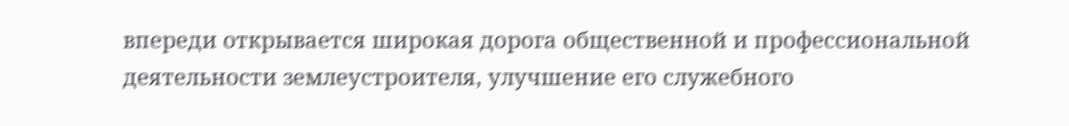впереди открывается широкая дорога общественной и профессиональной деятельности землеустроителя, улучшение его служебного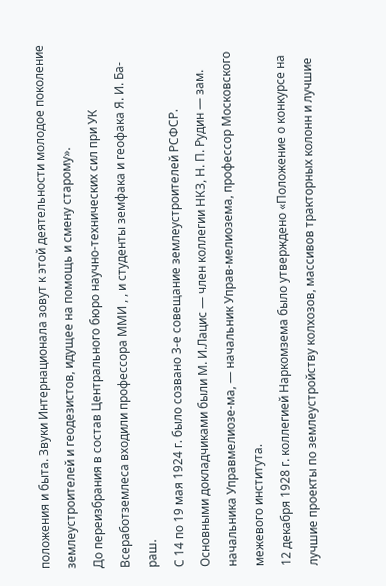положения и быта. Звуки Интернационала зовут к этой деятельности молодое поколение землеустроителей и геодезистов, идущее на помощь и смену старому».
До переизбрания в состав Центрального бюро научно-технических сил при УК Всеработземлеса входили профессора ММИ , , и студенты земфака и геофака Я. И. Ба-раш.
С 14 по 19 мая 1924 г. было созвано 3-е совещание землеустроителей РСФСР. Основными докладчиками были М. И.Лацис — член коллегии НКЗ, Н. П. Рудин — зам. начальника Управмелиозе-ма, — начальник Управ-мелиозема, профессор Московского межевого института.
12 декабря 1928 г. коллегией Наркомзема было утверждено «Положение о конкурсе на лучшие проекты по землеустройству колхозов, массивов тракторных колонн и лучшие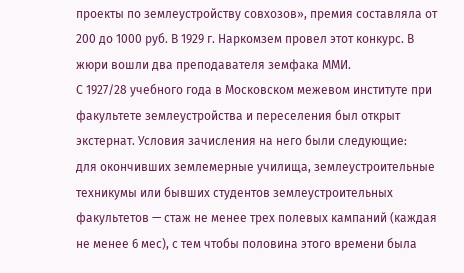проекты по землеустройству совхозов», премия составляла от 200 до 1000 руб. В 1929 г. Наркомзем провел этот конкурс. В жюри вошли два преподавателя земфака ММИ.
С 1927/28 учебного года в Московском межевом институте при факультете землеустройства и переселения был открыт экстернат. Условия зачисления на него были следующие:
для окончивших землемерные училища, землеустроительные техникумы или бывших студентов землеустроительных факультетов — стаж не менее трех полевых кампаний (каждая не менее 6 мес), с тем чтобы половина этого времени была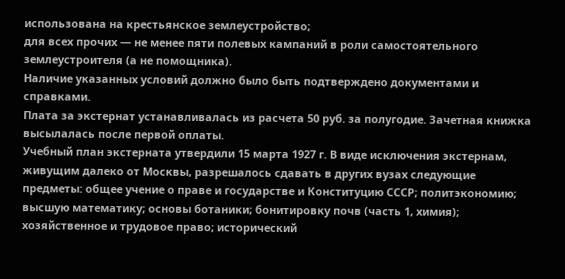использована на крестьянское землеустройство;
для всех прочих — не менее пяти полевых кампаний в роли самостоятельного землеустроителя (а не помощника).
Наличие указанных условий должно было быть подтверждено документами и справками.
Плата за экстернат устанавливалась из расчета 50 руб. за полугодие. Зачетная книжка высылалась после первой оплаты.
Учебный план экстерната утвердили 15 марта 1927 г. В виде исключения экстернам, живущим далеко от Москвы, разрешалось сдавать в других вузах следующие предметы: общее учение о праве и государстве и Конституцию СССР; политэкономию; высшую математику; основы ботаники; бонитировку почв (часть 1, химия); хозяйственное и трудовое право; исторический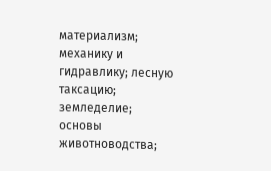материализм; механику и гидравлику; лесную таксацию; земледелие; основы животноводства;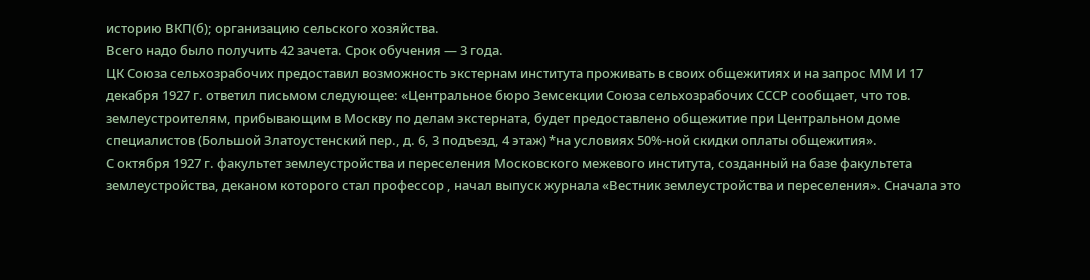историю ВКП(б); организацию сельского хозяйства.
Всего надо было получить 42 зачета. Срок обучения — 3 года.
ЦК Союза сельхозрабочих предоставил возможность экстернам института проживать в своих общежитиях и на запрос ММ И 17 декабря 1927 г. ответил письмом следующее: «Центральное бюро Земсекции Союза сельхозрабочих СССР сообщает, что тов. землеустроителям, прибывающим в Москву по делам экстерната, будет предоставлено общежитие при Центральном доме специалистов (Большой Златоустенский пер., д. 6, 3 подъезд, 4 этаж) *на условиях 50%-ной скидки оплаты общежития».
С октября 1927 г. факультет землеустройства и переселения Московского межевого института, созданный на базе факультета землеустройства, деканом которого стал профессор , начал выпуск журнала «Вестник землеустройства и переселения». Сначала это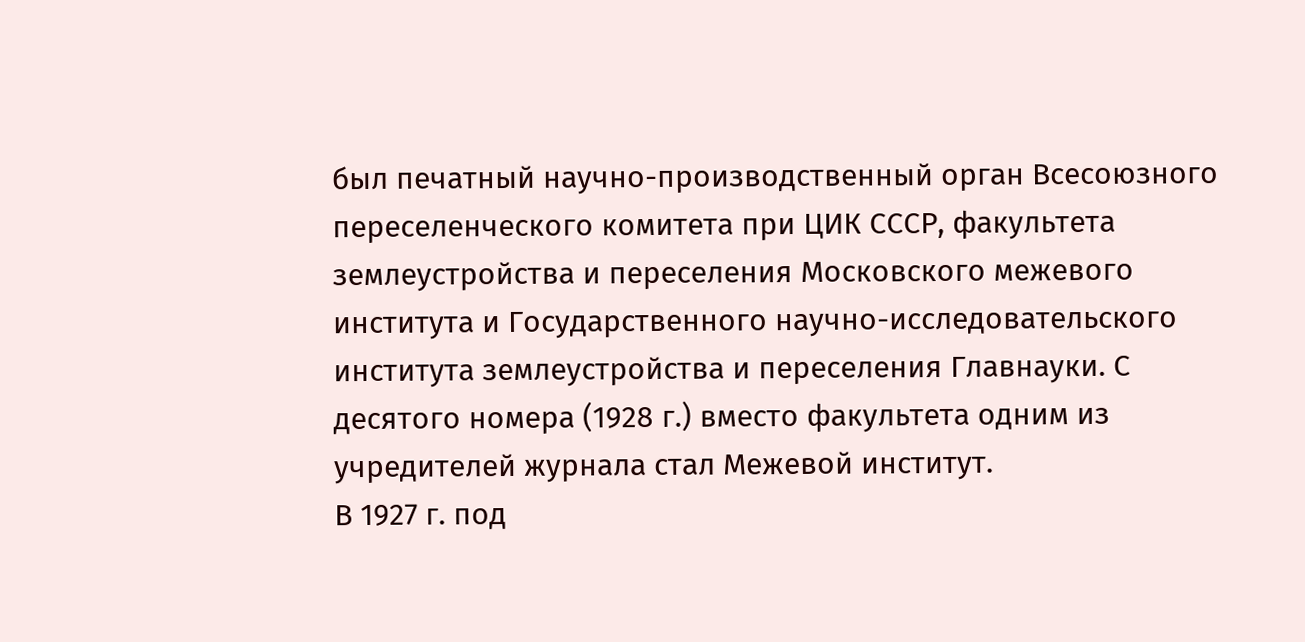был печатный научно-производственный орган Всесоюзного переселенческого комитета при ЦИК СССР, факультета землеустройства и переселения Московского межевого института и Государственного научно-исследовательского института землеустройства и переселения Главнауки. С десятого номера (1928 г.) вместо факультета одним из учредителей журнала стал Межевой институт.
В 1927 г. под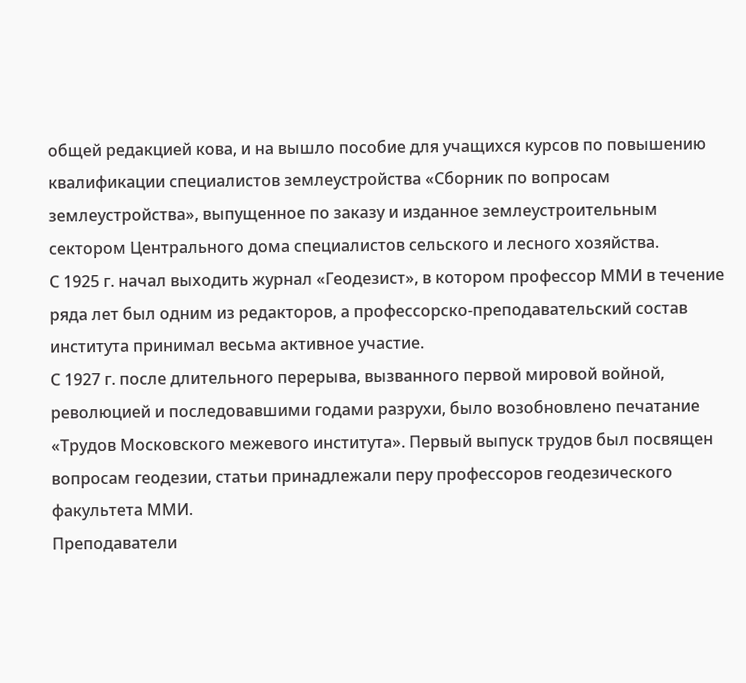общей редакцией кова, и на вышло пособие для учащихся курсов по повышению квалификации специалистов землеустройства «Сборник по вопросам землеустройства», выпущенное по заказу и изданное землеустроительным сектором Центрального дома специалистов сельского и лесного хозяйства.
С 1925 г. начал выходить журнал «Геодезист», в котором профессор ММИ в течение ряда лет был одним из редакторов, а профессорско-преподавательский состав института принимал весьма активное участие.
С 1927 г. после длительного перерыва, вызванного первой мировой войной, революцией и последовавшими годами разрухи, было возобновлено печатание «Трудов Московского межевого института». Первый выпуск трудов был посвящен вопросам геодезии, статьи принадлежали перу профессоров геодезического факультета ММИ.
Преподаватели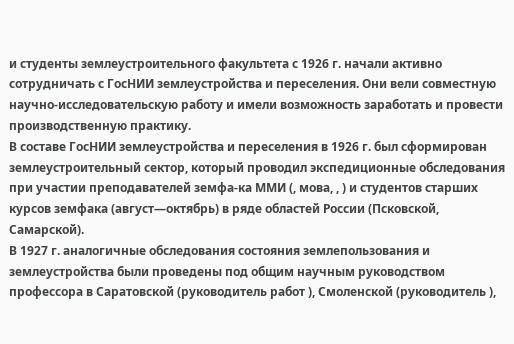и студенты землеустроительного факультета с 1926 г. начали активно сотрудничать с ГосНИИ землеустройства и переселения. Они вели совместную научно-исследовательскую работу и имели возможность заработать и провести производственную практику.
В составе ГосНИИ землеустройства и переселения в 1926 г. был сформирован землеустроительный сектор, который проводил экспедиционные обследования при участии преподавателей земфа-ка ММИ (, мова, , ) и студентов старших курсов земфака (август—октябрь) в ряде областей России (Псковской, Самарской).
В 1927 г. аналогичные обследования состояния землепользования и землеустройства были проведены под общим научным руководством профессора в Саратовской (руководитель работ ), Смоленской (руководитель ),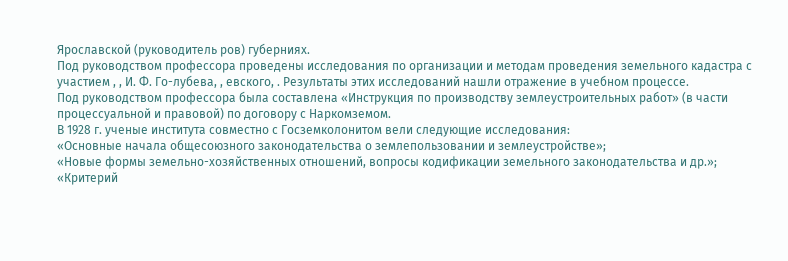Ярославской (руководитель ров) губерниях.
Под руководством профессора проведены исследования по организации и методам проведения земельного кадастра с участием , , И. Ф. Го-лубева, , евского, . Результаты этих исследований нашли отражение в учебном процессе.
Под руководством профессора была составлена «Инструкция по производству землеустроительных работ» (в части процессуальной и правовой) по договору с Наркомземом.
В 1928 г. ученые института совместно с Госземколонитом вели следующие исследования:
«Основные начала общесоюзного законодательства о землепользовании и землеустройстве»;
«Новые формы земельно-хозяйственных отношений, вопросы кодификации земельного законодательства и др.»;
«Критерий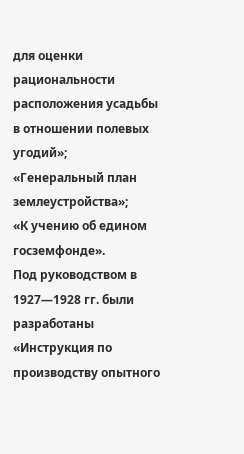для оценки рациональности расположения усадьбы в отношении полевых угодий»;
«Генеральный план землеустройства»;
«К учению об едином госземфонде».
Под руководством в 1927—1928 гг. были разработаны «Инструкция по производству опытного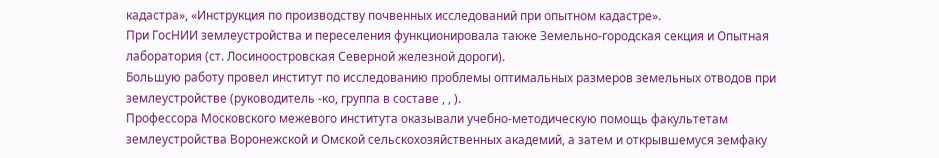кадастра», «Инструкция по производству почвенных исследований при опытном кадастре».
При ГосНИИ землеустройства и переселения функционировала также Земельно-городская секция и Опытная лаборатория (ст. Лосиноостровская Северной железной дороги).
Большую работу провел институт по исследованию проблемы оптимальных размеров земельных отводов при землеустройстве (руководитель -ко, группа в составе , , ).
Профессора Московского межевого института оказывали учебно-методическую помощь факультетам землеустройства Воронежской и Омской сельскохозяйственных академий, а затем и открывшемуся земфаку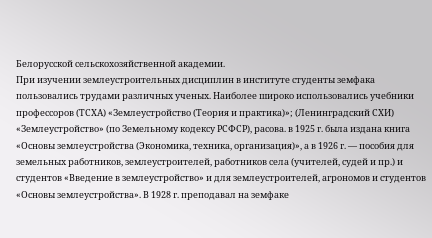Белорусской сельскохозяйственной академии.
При изучении землеустроительных дисциплин в институте студенты земфака пользовались трудами различных ученых. Наиболее широко использовались учебники профессоров (ТСХА) «Землеустройство (Теория и практика)»; (Ленинградский СХИ) «Землеустройство» (по Земельному кодексу РСФСР), расова. в 1925 г. была издана книга «Основы землеустройства (Экономика, техника, организация)», а в 1926 г. — пособия для земельных работников, землеустроителей, работников села (учителей, судей и пр.) и студентов «Введение в землеустройство» и для землеустроителей, агрономов и студентов «Основы землеустройства». В 1928 г. преподавал на земфаке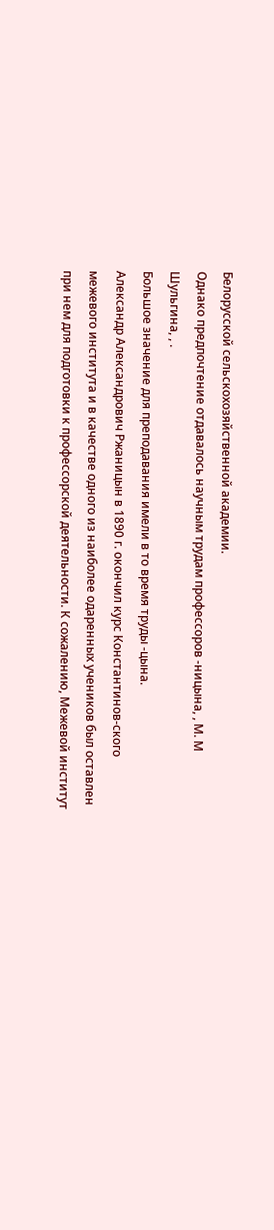Белорусской сельскохозяйственной академии.
Однако предпочтение отдавалось научным трудам профессоров -ницына, , М. М Шульгина, , .
Большое значение для преподавания имели в то время труды -цына.
Александр Александрович Ржаницын в 1890 г. окончил курс Константинов-ского межевого института и в качестве одного из наиболее одаренных учеников был оставлен при нем для подготовки к профессорской деятельности. К сожалению, Межевой институт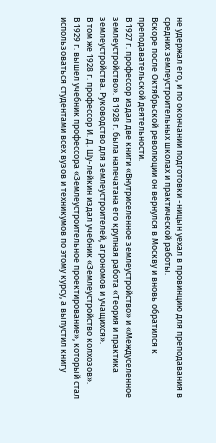не удержал его, и по окончании подготовки -ницын уехал в провинцию для преподавания в средних землеустроительных школах и практической работы.
Вскоре после Октябрьской революции он вернулся в Москву и вновь обратился к преподавательской деятельности.
В 1927 г. профессор издал две книги «Внутриселенное землеустройство» и «Междуселенное землеустройство». В 1928 г. была напечатана его крупная работа «Теория и практика землеустройства. Руководство для землеустроителей, агрономов и учащихся».
В том же 1928 г. профессор И. Д. Шу-лейкин издал учебник «Землеустройство колхозов».
В 1929 г. вышел учебник профессора «Землеустроительное проектирование», который стал использоваться студентами всех вузов и техникумов по этому курсу, а выпустил книгу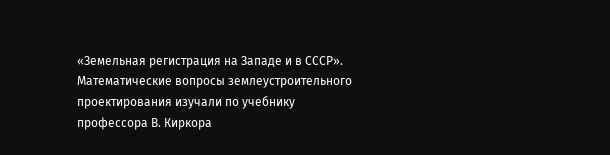«Земельная регистрация на Западе и в СССР».
Математические вопросы землеустроительного проектирования изучали по учебнику профессора В. Киркора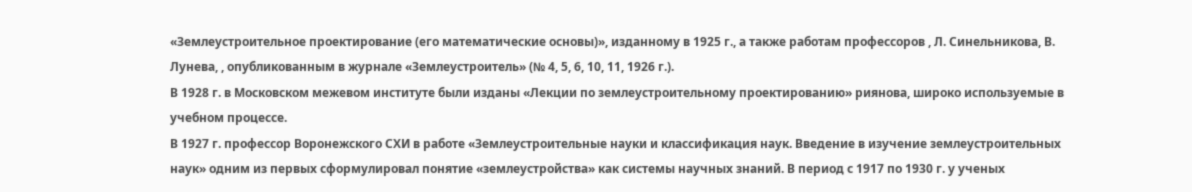«Землеустроительное проектирование (его математические основы)», изданному в 1925 г., а также работам профессоров , Л. Синельникова, В. Лунева, , опубликованным в журнале «Землеустроитель» (№ 4, 5, 6, 10, 11, 1926 г.).
В 1928 г. в Московском межевом институте были изданы «Лекции по землеустроительному проектированию» риянова, широко используемые в учебном процессе.
В 1927 г. профессор Воронежского СХИ в работе «Землеустроительные науки и классификация наук. Введение в изучение землеустроительных наук» одним из первых сформулировал понятие «землеустройства» как системы научных знаний. В период с 1917 по 1930 г. у ученых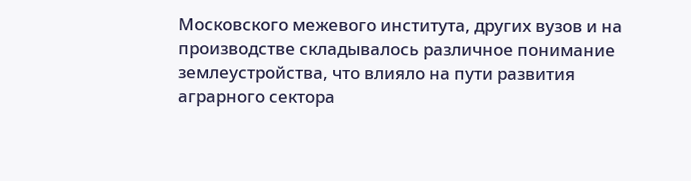Московского межевого института, других вузов и на производстве складывалось различное понимание землеустройства, что влияло на пути развития аграрного сектора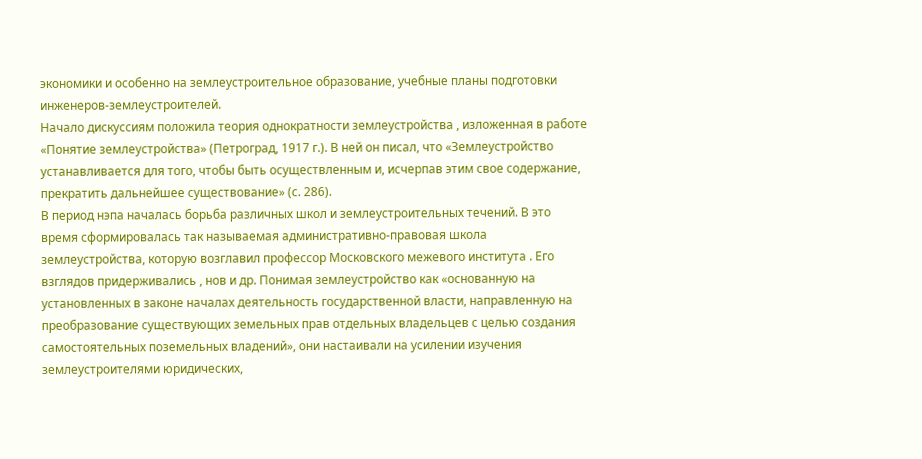экономики и особенно на землеустроительное образование, учебные планы подготовки инженеров-землеустроителей.
Начало дискуссиям положила теория однократности землеустройства , изложенная в работе «Понятие землеустройства» (Петроград, 1917 г.). В ней он писал, что «Землеустройство устанавливается для того, чтобы быть осуществленным и, исчерпав этим свое содержание, прекратить дальнейшее существование» (с. 286).
В период нэпа началась борьба различных школ и землеустроительных течений. В это время сформировалась так называемая административно-правовая школа землеустройства, которую возглавил профессор Московского межевого института . Его взглядов придерживались , нов и др. Понимая землеустройство как «основанную на установленных в законе началах деятельность государственной власти, направленную на преобразование существующих земельных прав отдельных владельцев с целью создания самостоятельных поземельных владений», они настаивали на усилении изучения землеустроителями юридических,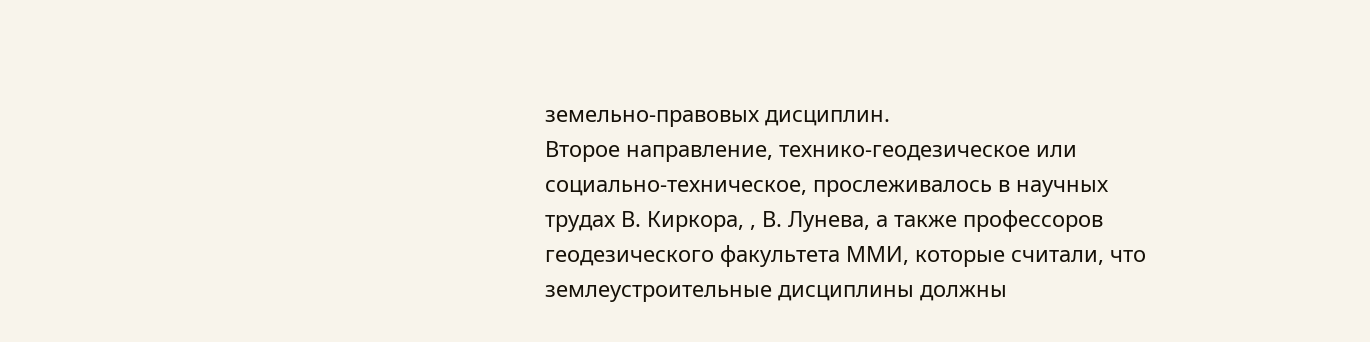земельно-правовых дисциплин.
Второе направление, технико-геодезическое или социально-техническое, прослеживалось в научных трудах В. Киркора, , В. Лунева, а также профессоров геодезического факультета ММИ, которые считали, что землеустроительные дисциплины должны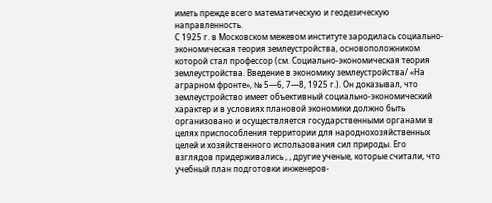иметь прежде всего математическую и геодезическую направленность.
С 1925 г. в Московском межевом институте зародилась социально-экономическая теория землеустройства, основоположником которой стал профессор (см. Социально-экономическая теория землеустройства. Введение в экономику землеустройства/ «На аграрном фронте», № 5—6, 7—8, 1925 г.). Он доказывал, что землеустройство имеет объективный социально-экономический характер и в условиях плановой экономики должно быть организовано и осуществляется государственными органами в целях приспособления территории для народнохозяйственных целей и хозяйственного использования сил природы. Его взглядов придерживались , , другие ученые, которые считали, что учебный план подготовки инженеров-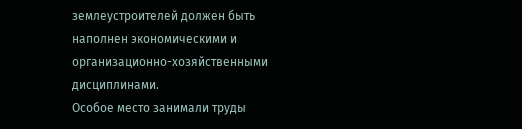землеустроителей должен быть наполнен экономическими и организационно-хозяйственными дисциплинами.
Особое место занимали труды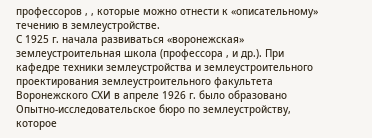профессоров , , которые можно отнести к «описательному» течению в землеустройстве.
С 1925 г. начала развиваться «воронежская» землеустроительная школа (профессора , и др.). При кафедре техники землеустройства и землеустроительного проектирования землеустроительного факультета Воронежского СХИ в апреле 1926 г. было образовано Опытно-исследовательское бюро по землеустройству, которое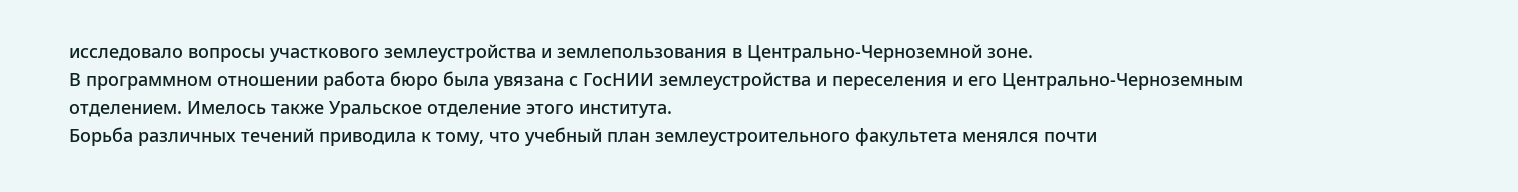исследовало вопросы участкового землеустройства и землепользования в Центрально-Черноземной зоне.
В программном отношении работа бюро была увязана с ГосНИИ землеустройства и переселения и его Центрально-Черноземным отделением. Имелось также Уральское отделение этого института.
Борьба различных течений приводила к тому, что учебный план землеустроительного факультета менялся почти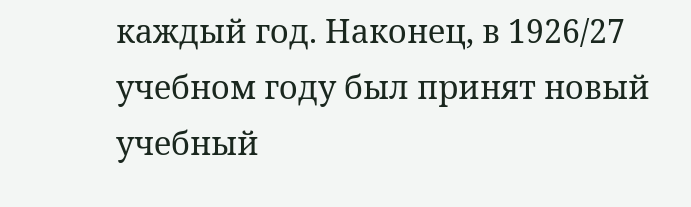каждый год. Наконец, в 1926/27 учебном году был принят новый учебный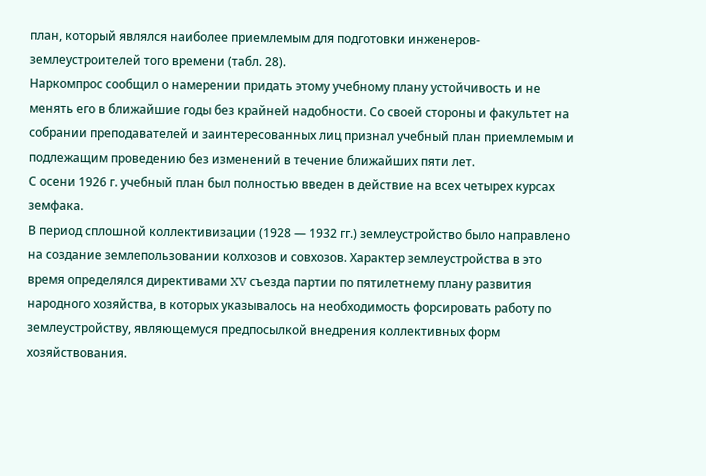план, который являлся наиболее приемлемым для подготовки инженеров-землеустроителей того времени (табл. 28).
Наркомпрос сообщил о намерении придать этому учебному плану устойчивость и не менять его в ближайшие годы без крайней надобности. Со своей стороны и факультет на собрании преподавателей и заинтересованных лиц признал учебный план приемлемым и подлежащим проведению без изменений в течение ближайших пяти лет.
С осени 1926 г. учебный план был полностью введен в действие на всех четырех курсах земфака.
В период сплошной коллективизации (1928 — 1932 гг.) землеустройство было направлено на создание землепользовании колхозов и совхозов. Характер землеустройства в это время определялся директивами XV съезда партии по пятилетнему плану развития народного хозяйства, в которых указывалось на необходимость форсировать работу по землеустройству, являющемуся предпосылкой внедрения коллективных форм хозяйствования.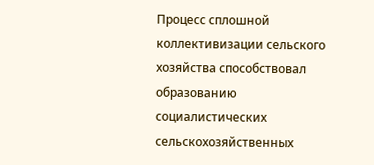Процесс сплошной коллективизации сельского хозяйства способствовал образованию социалистических сельскохозяйственных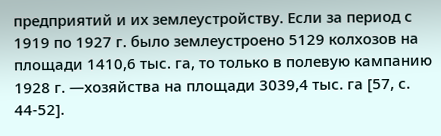предприятий и их землеустройству. Если за период с 1919 по 1927 г. было землеустроено 5129 колхозов на площади 1410,6 тыс. га, то только в полевую кампанию 1928 г. —хозяйства на площади 3039,4 тыс. га [57, с. 44-52].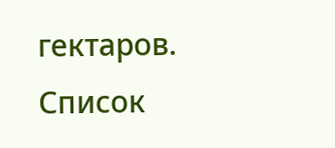гектаров.
Список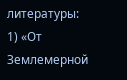литературы:
1) «От Землемерной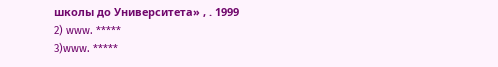школы до Университета» , . 1999
2) www. *****
3)www. *****